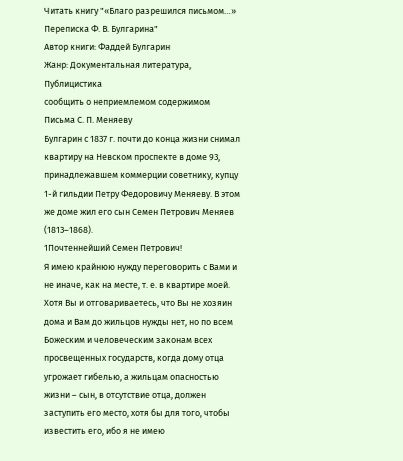Читать книгу "«Благо разрешился письмом…» Переписка Ф. В. Булгарина"
Автор книги: Фаддей Булгарин
Жанр: Документальная литература, Публицистика
сообщить о неприемлемом содержимом
Письма С. П. Меняеву
Булгарин с 1837 г. почти до конца жизни снимал квартиру на Невском проспекте в доме 93, принадлежавшем коммерции советнику, купцу 1-й гильдии Петру Федоровичу Меняеву. В этом же доме жил его сын Семен Петрович Меняев (1813–1868).
1Почтеннейший Семен Петрович!
Я имею крайнюю нужду переговорить с Вами и не иначе, как на месте, т. е. в квартире моей. Хотя Вы и отговариваетесь, что Вы не хозяин дома и Вам до жильцов нужды нет, но по всем Божеским и человеческим законам всех просвещенных государств, когда дому отца угрожает гибелью, а жильцам опасностью жизни – сын, в отсутствие отца, должен заступить его место, хотя бы для того, чтобы известить его, ибо я не имею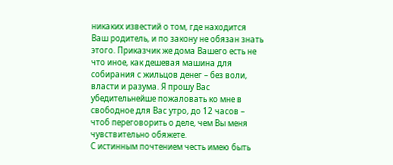никаких известий о том, где находится Ваш родитель, и по закону не обязан знать этого. Приказчик же дома Вашего есть не что иное, как дешевая машина для собирания с жильцов денег – без воли, власти и разума. Я прошу Вас убедительнейше пожаловать ко мне в свободное для Вас утро, до 12 часов – чтоб переговорить о деле, чем Вы меня чувствительно обяжете.
С истинным почтением честь имею быть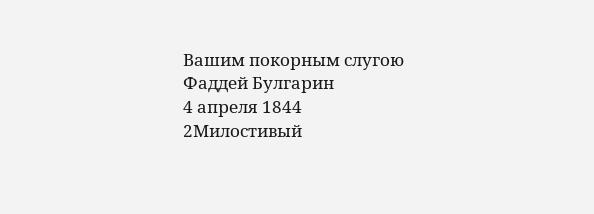Вашим покорным слугою
Фаддей Булгарин
4 апреля 1844
2Милостивый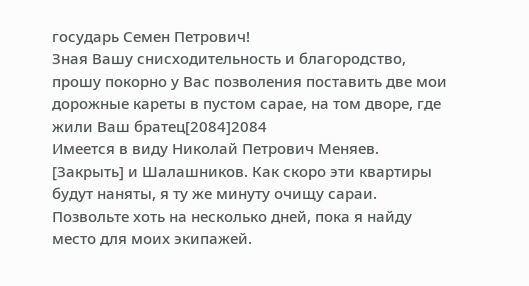государь Семен Петрович!
Зная Вашу снисходительность и благородство, прошу покорно у Вас позволения поставить две мои дорожные кареты в пустом сарае, на том дворе, где жили Ваш братец[2084]2084
Имеется в виду Николай Петрович Меняев.
[Закрыть] и Шалашников. Как скоро эти квартиры будут наняты, я ту же минуту очищу сараи. Позвольте хоть на несколько дней, пока я найду место для моих экипажей.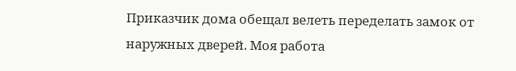Приказчик дома обещал велеть переделать замок от наружных дверей. Моя работа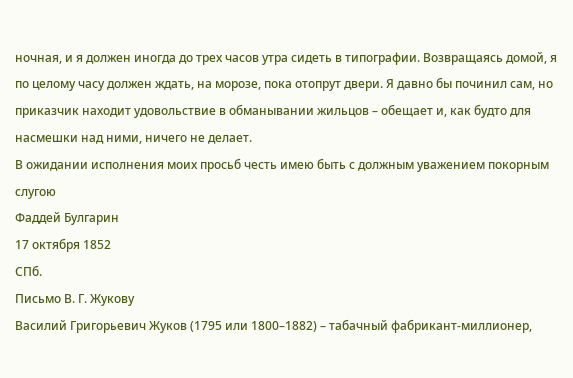ночная, и я должен иногда до трех часов утра сидеть в типографии. Возвращаясь домой, я по целому часу должен ждать, на морозе, пока отопрут двери. Я давно бы починил сам, но приказчик находит удовольствие в обманывании жильцов – обещает и, как будто для насмешки над ними, ничего не делает.
В ожидании исполнения моих просьб честь имею быть с должным уважением покорным слугою
Фаддей Булгарин
17 октября 1852
СПб.
Письмо В. Г. Жукову
Василий Григорьевич Жуков (1795 или 1800–1882) – табачный фабрикант-миллионер,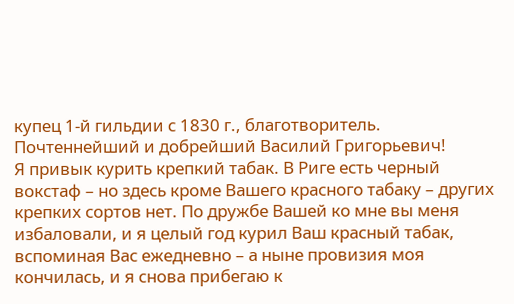купец 1-й гильдии с 1830 г., благотворитель.
Почтеннейший и добрейший Василий Григорьевич!
Я привык курить крепкий табак. В Риге есть черный вокстаф – но здесь кроме Вашего красного табаку – других крепких сортов нет. По дружбе Вашей ко мне вы меня избаловали, и я целый год курил Ваш красный табак, вспоминая Вас ежедневно – а ныне провизия моя кончилась, и я снова прибегаю к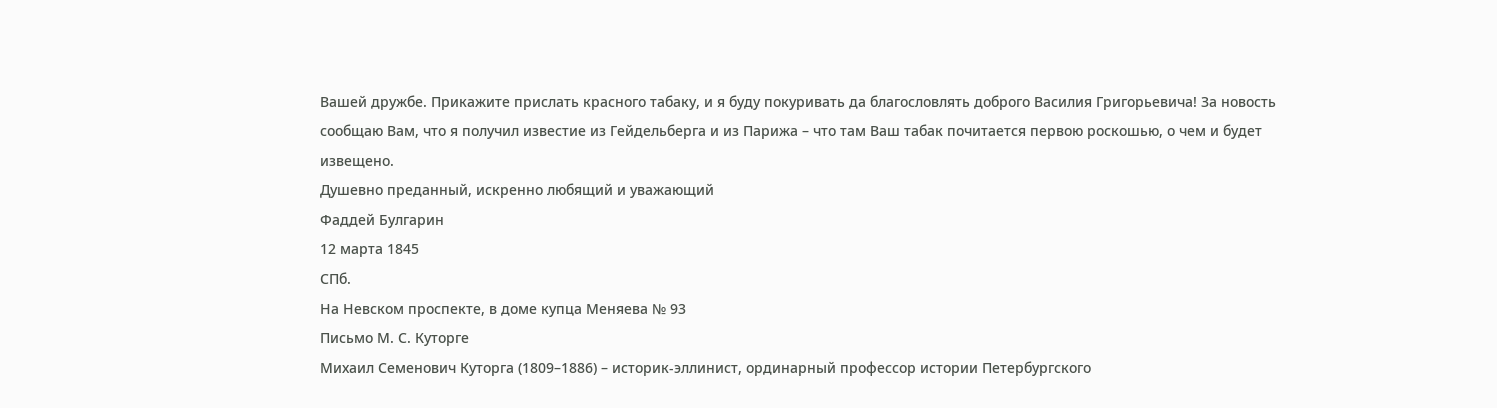Вашей дружбе. Прикажите прислать красного табаку, и я буду покуривать да благословлять доброго Василия Григорьевича! За новость сообщаю Вам, что я получил известие из Гейдельберга и из Парижа – что там Ваш табак почитается первою роскошью, о чем и будет извещено.
Душевно преданный, искренно любящий и уважающий
Фаддей Булгарин
12 марта 1845
СПб.
На Невском проспекте, в доме купца Меняева № 93
Письмо М. С. Куторге
Михаил Семенович Куторга (1809–1886) – историк-эллинист, ординарный профессор истории Петербургского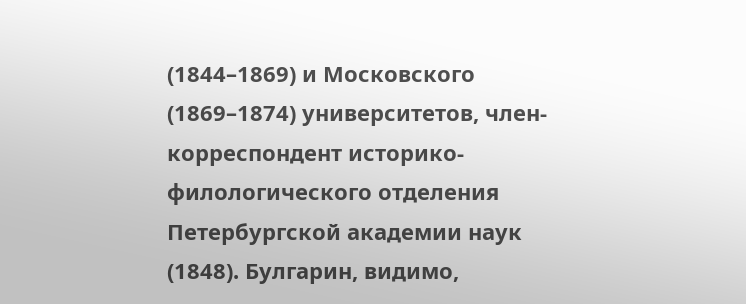(1844–1869) и Московского (1869–1874) университетов, член-корреспондент историко-филологического отделения Петербургской академии наук (1848). Булгарин, видимо,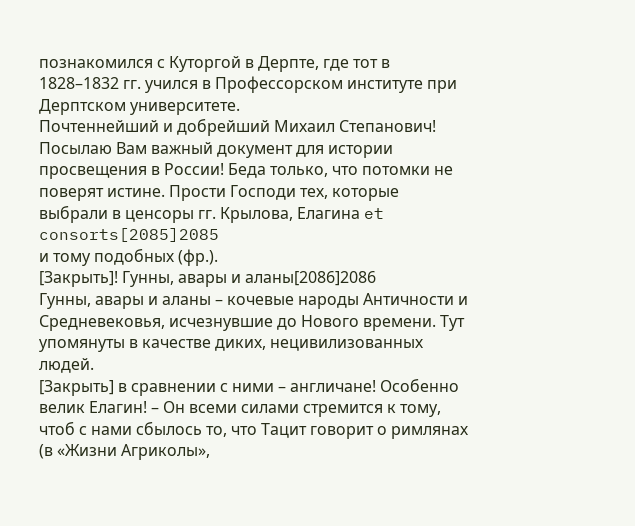познакомился с Куторгой в Дерпте, где тот в 1828–1832 гг. учился в Профессорском институте при Дерптском университете.
Почтеннейший и добрейший Михаил Степанович!
Посылаю Вам важный документ для истории просвещения в России! Беда только, что потомки не поверят истине. Прости Господи тех, которые выбрали в ценсоры гг. Крылова, Елагина et consorts[2085]2085
и тому подобных (фр.).
[Закрыть]! Гунны, авары и аланы[2086]2086
Гунны, авары и аланы – кочевые народы Античности и Средневековья, исчезнувшие до Нового времени. Тут упомянуты в качестве диких, нецивилизованных людей.
[Закрыть] в сравнении с ними – англичане! Особенно велик Елагин! – Он всеми силами стремится к тому, чтоб с нами сбылось то, что Тацит говорит о римлянах (в «Жизни Агриколы»,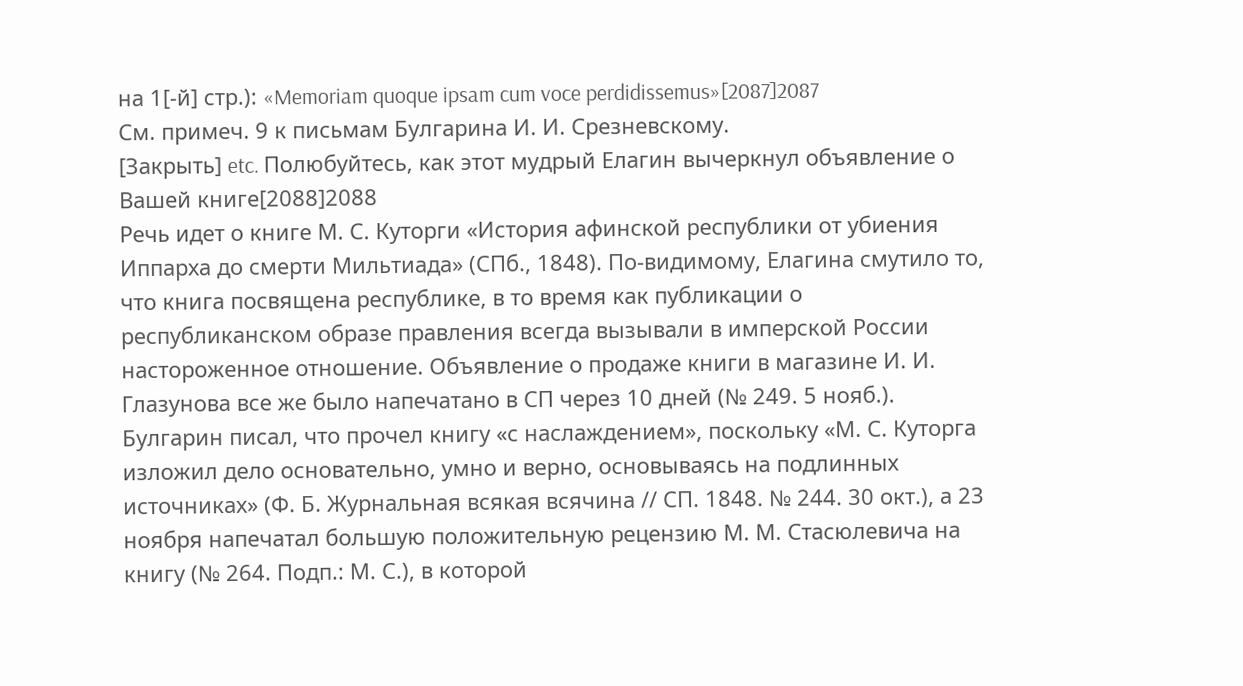на 1[-й] стр.): «Memoriam quoque ipsam cum voce perdidissemus»[2087]2087
См. примеч. 9 к письмам Булгарина И. И. Срезневскому.
[Закрыть] etc. Полюбуйтесь, как этот мудрый Елагин вычеркнул объявление о Вашей книге[2088]2088
Речь идет о книге М. С. Куторги «История афинской республики от убиения Иппарха до смерти Мильтиада» (СПб., 1848). По-видимому, Елагина смутило то, что книга посвящена республике, в то время как публикации о республиканском образе правления всегда вызывали в имперской России настороженное отношение. Объявление о продаже книги в магазине И. И. Глазунова все же было напечатано в СП через 10 дней (№ 249. 5 нояб.). Булгарин писал, что прочел книгу «с наслаждением», поскольку «М. С. Куторга изложил дело основательно, умно и верно, основываясь на подлинных источниках» (Ф. Б. Журнальная всякая всячина // СП. 1848. № 244. 30 окт.), а 23 ноября напечатал большую положительную рецензию М. М. Стасюлевича на книгу (№ 264. Подп.: М. С.), в которой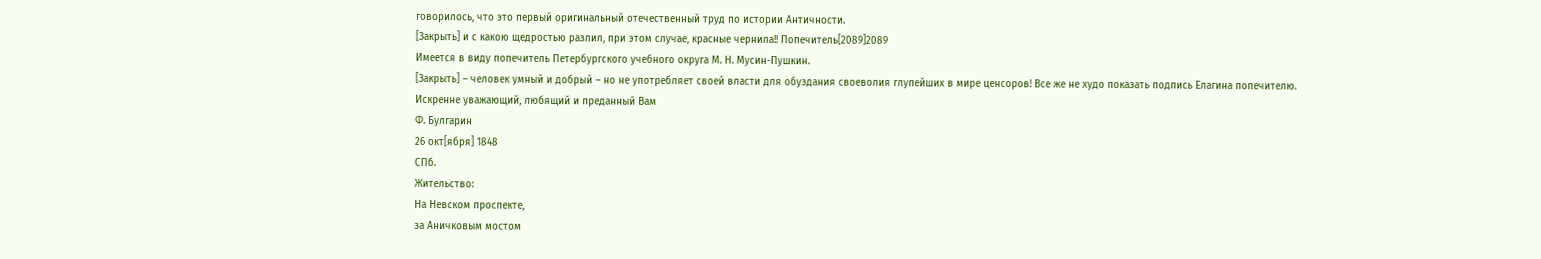говорилось, что это первый оригинальный отечественный труд по истории Античности.
[Закрыть] и с какою щедростью разлил, при этом случае, красные чернила!! Попечитель[2089]2089
Имеется в виду попечитель Петербургского учебного округа М. Н. Мусин-Пушкин.
[Закрыть] – человек умный и добрый – но не употребляет своей власти для обуздания своеволия глупейших в мире ценсоров! Все же не худо показать подпись Елагина попечителю.
Искренне уважающий, любящий и преданный Вам
Ф. Булгарин
26 окт[ября] 1848
СПб.
Жительство:
На Невском проспекте,
за Аничковым мостом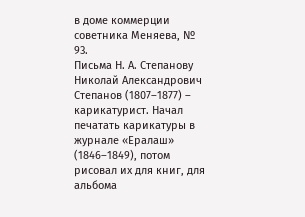в доме коммерции советника Меняева, № 93.
Письма Н. А. Степанову
Николай Александрович Степанов (1807–1877) – карикатурист. Начал печатать карикатуры в журнале «Ералаш» (1846–1849), потом рисовал их для книг, для альбома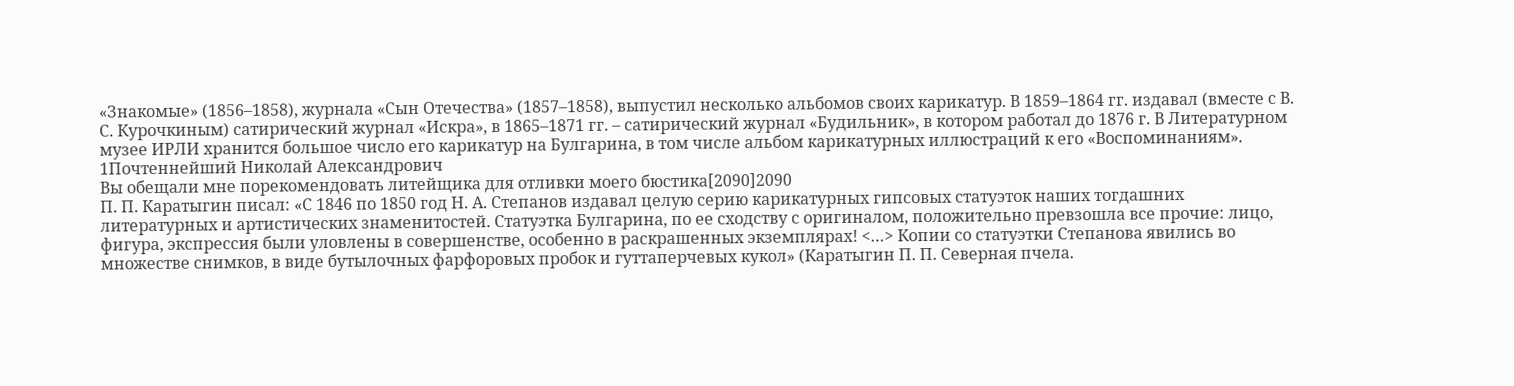«Знакомые» (1856–1858), журнала «Сын Отечества» (1857–1858), выпустил несколько альбомов своих карикатур. В 1859–1864 гг. издавал (вместе с В. С. Курочкиным) сатирический журнал «Искра», в 1865–1871 гг. – сатирический журнал «Будильник», в котором работал до 1876 г. В Литературном музее ИРЛИ хранится большое число его карикатур на Булгарина, в том числе альбом карикатурных иллюстраций к его «Воспоминаниям».
1Почтеннейший Николай Александрович
Вы обещали мне порекомендовать литейщика для отливки моего бюстика[2090]2090
П. П. Каратыгин писал: «С 1846 по 1850 год Н. А. Степанов издавал целую серию карикатурных гипсовых статуэток наших тогдашних литературных и артистических знаменитостей. Статуэтка Булгарина, по ее сходству с оригиналом, положительно превзошла все прочие: лицо, фигура, экспрессия были уловлены в совершенстве, особенно в раскрашенных экземплярах! <…> Копии со статуэтки Степанова явились во множестве снимков, в виде бутылочных фарфоровых пробок и гуттаперчевых кукол» (Каратыгин П. П. Северная пчела.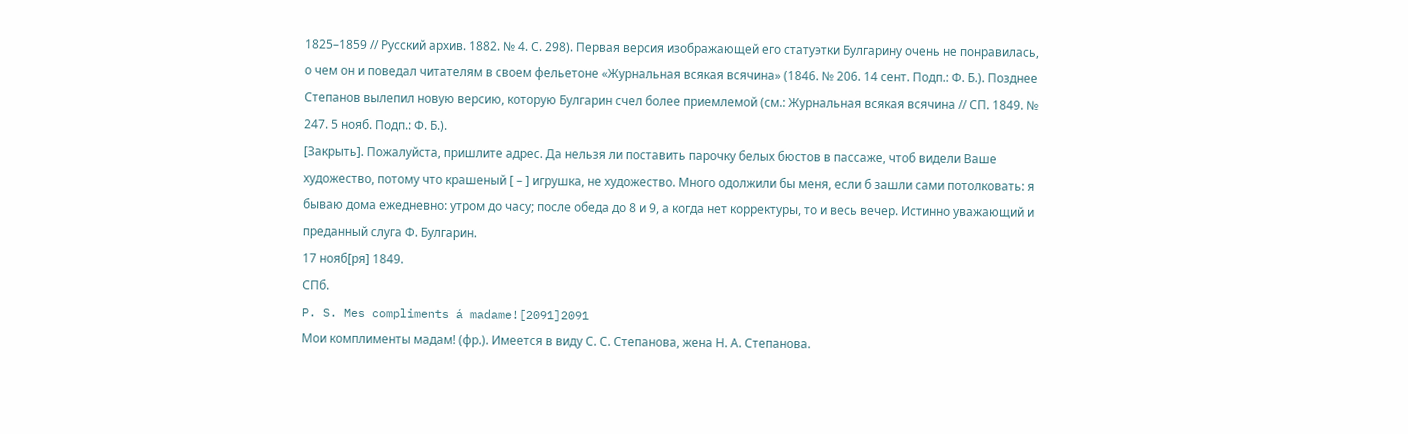1825–1859 // Русский архив. 1882. № 4. С. 298). Первая версия изображающей его статуэтки Булгарину очень не понравилась, о чем он и поведал читателям в своем фельетоне «Журнальная всякая всячина» (1846. № 206. 14 сент. Подп.: Ф. Б.). Позднее Степанов вылепил новую версию, которую Булгарин счел более приемлемой (см.: Журнальная всякая всячина // СП. 1849. № 247. 5 нояб. Подп.: Ф. Б.).
[Закрыть]. Пожалуйста, пришлите адрес. Да нельзя ли поставить парочку белых бюстов в пассаже, чтоб видели Ваше художество, потому что крашеный [ – ] игрушка, не художество. Много одолжили бы меня, если б зашли сами потолковать: я бываю дома ежедневно: утром до часу; после обеда до 8 и 9, а когда нет корректуры, то и весь вечер. Истинно уважающий и преданный слуга Ф. Булгарин.
17 нояб[ря] 1849.
СПб.
P. S. Mes compliments á madame![2091]2091
Мои комплименты мадам! (фр.). Имеется в виду С. С. Степанова, жена Н. А. Степанова.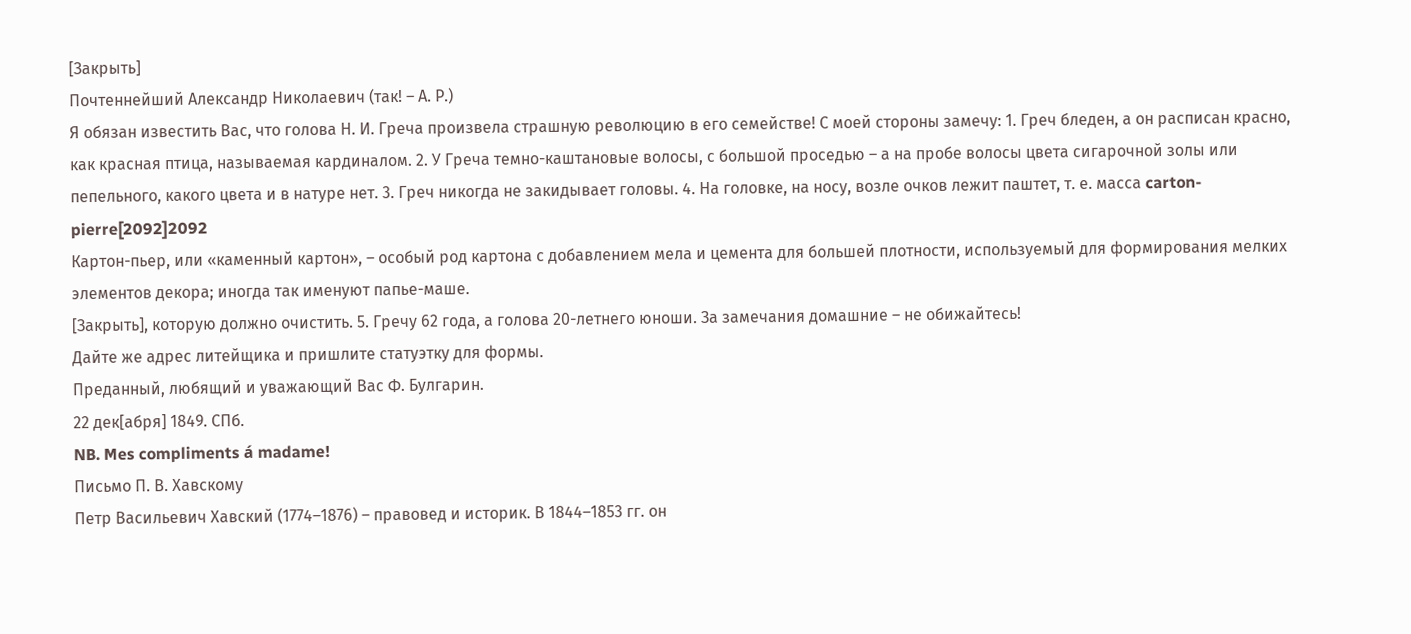[Закрыть]
Почтеннейший Александр Николаевич (так! – А. Р.)
Я обязан известить Вас, что голова Н. И. Греча произвела страшную революцию в его семействе! С моей стороны замечу: 1. Греч бледен, а он расписан красно, как красная птица, называемая кардиналом. 2. У Греча темно-каштановые волосы, с большой проседью – а на пробе волосы цвета сигарочной золы или пепельного, какого цвета и в натуре нет. 3. Греч никогда не закидывает головы. 4. На головке, на носу, возле очков лежит паштет, т. е. масса carton-pierre[2092]2092
Картон-пьер, или «каменный картон», – особый род картона с добавлением мела и цемента для большей плотности, используемый для формирования мелких элементов декора; иногда так именуют папье-маше.
[Закрыть], которую должно очистить. 5. Гречу 62 года, а голова 20-летнего юноши. За замечания домашние – не обижайтесь!
Дайте же адрес литейщика и пришлите статуэтку для формы.
Преданный, любящий и уважающий Вас Ф. Булгарин.
22 дек[абря] 1849. СПб.
NB. Mes compliments á madame!
Письмо П. В. Хавскому
Петр Васильевич Хавский (1774–1876) – правовед и историк. В 1844–1853 гг. он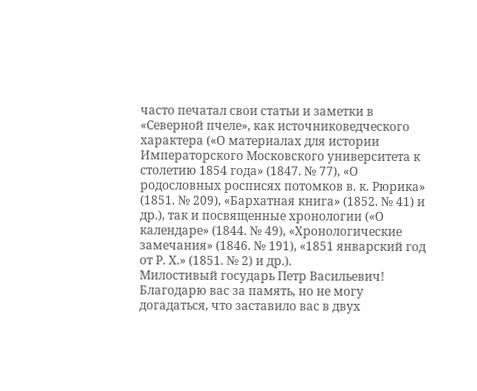часто печатал свои статьи и заметки в «Северной пчеле», как источниковедческого характера («О материалах для истории Императорского Московского университета к столетию 1854 года» (1847. № 77), «О родословных росписях потомков в. к. Рюрика» (1851. № 209), «Бархатная книга» (1852. № 41) и др.), так и посвященные хронологии («О календаре» (1844. № 49), «Хронологические замечания» (1846. № 191), «1851 январский год от Р. Х.» (1851. № 2) и др.).
Милостивый государь Петр Васильевич!
Благодарю вас за память, но не могу догадаться, что заставило вас в двух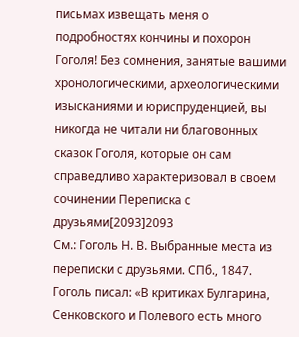письмах извещать меня о подробностях кончины и похорон Гоголя! Без сомнения, занятые вашими хронологическими, археологическими изысканиями и юриспруденцией, вы никогда не читали ни благовонных сказок Гоголя, которые он сам справедливо характеризовал в своем сочинении Переписка с друзьями[2093]2093
См.: Гоголь Н. В. Выбранные места из переписки с друзьями. СПб., 1847. Гоголь писал: «В критиках Булгарина, Сенковского и Полевого есть много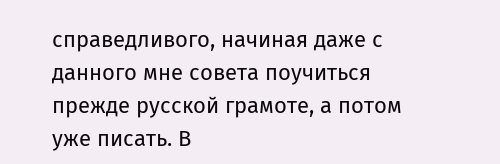справедливого, начиная даже с данного мне совета поучиться прежде русской грамоте, а потом уже писать. В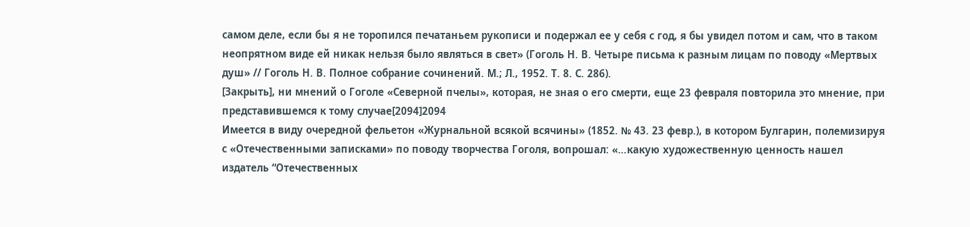самом деле, если бы я не торопился печатаньем рукописи и подержал ее у себя с год, я бы увидел потом и сам, что в таком неопрятном виде ей никак нельзя было являться в свет» (Гоголь Н. В. Четыре письма к разным лицам по поводу «Мертвых душ» // Гоголь Н. В. Полное собрание сочинений. М.; Л., 1952. Т. 8. С. 286).
[Закрыть], ни мнений о Гоголе «Северной пчелы», которая, не зная о его смерти, еще 23 февраля повторила это мнение, при представившемся к тому случае[2094]2094
Имеется в виду очередной фельетон «Журнальной всякой всячины» (1852. № 43. 23 февр.), в котором Булгарин, полемизируя с «Отечественными записками» по поводу творчества Гоголя, вопрошал: «…какую художественную ценность нашел издатель “Отечественных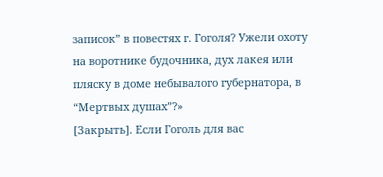записок” в повестях г. Гоголя? Ужели охоту на воротнике будочника, дух лакея или пляску в доме небывалого губернатора, в “Мертвых душах”?»
[Закрыть]. Если Гоголь для вас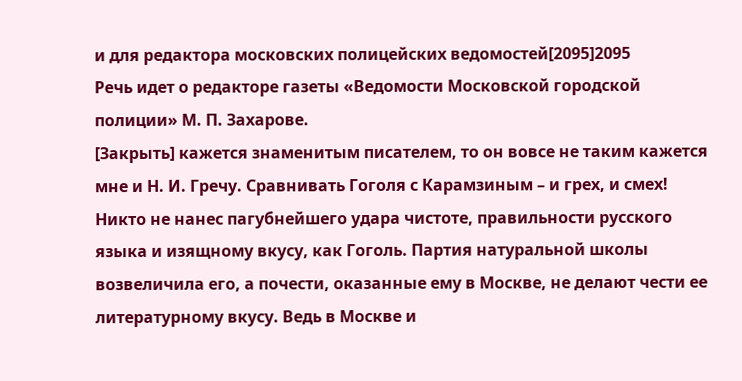и для редактора московских полицейских ведомостей[2095]2095
Речь идет о редакторе газеты «Ведомости Московской городской полиции» М. П. Захарове.
[Закрыть] кажется знаменитым писателем, то он вовсе не таким кажется мне и Н. И. Гречу. Сравнивать Гоголя с Карамзиным – и грех, и смех! Никто не нанес пагубнейшего удара чистоте, правильности русского языка и изящному вкусу, как Гоголь. Партия натуральной школы возвеличила его, а почести, оказанные ему в Москве, не делают чести ее литературному вкусу. Ведь в Москве и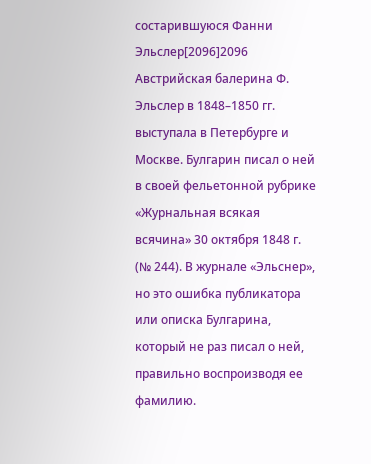состарившуюся Фанни Эльслер[2096]2096
Австрийская балерина Ф. Эльслер в 1848–1850 гг. выступала в Петербурге и Москве. Булгарин писал о ней в своей фельетонной рубрике «Журнальная всякая всячина» 30 октября 1848 г. (№ 244). В журнале «Эльснер», но это ошибка публикатора или описка Булгарина, который не раз писал о ней, правильно воспроизводя ее фамилию.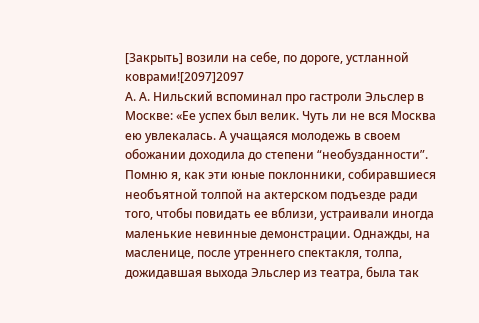[Закрыть] возили на себе, по дороге, устланной коврами![2097]2097
А. А. Нильский вспоминал про гастроли Эльслер в Москве: «Ее успех был велик. Чуть ли не вся Москва ею увлекалась. А учащаяся молодежь в своем обожании доходила до степени “необузданности”. Помню я, как эти юные поклонники, собиравшиеся необъятной толпой на актерском подъезде ради того, чтобы повидать ее вблизи, устраивали иногда маленькие невинные демонстрации. Однажды, на масленице, после утреннего спектакля, толпа, дожидавшая выхода Эльслер из театра, была так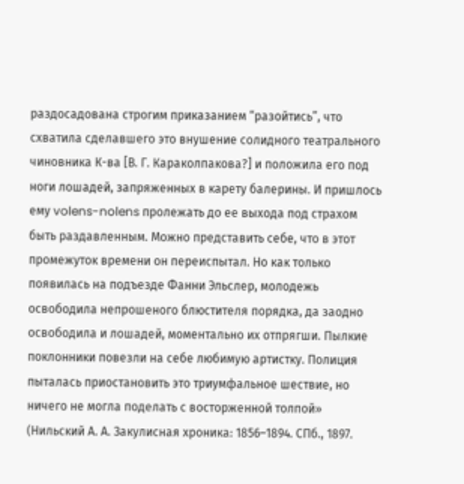раздосадована строгим приказанием “разойтись”, что схватила сделавшего это внушение солидного театрального чиновника К-ва [В. Г. Караколпакова?] и положила его под ноги лошадей, запряженных в карету балерины. И пришлось ему volens-nolens пролежать до ее выхода под страхом быть раздавленным. Можно представить себе, что в этот промежуток времени он переиспытал. Но как только появилась на подъезде Фанни Эльслер, молодежь освободила непрошеного блюстителя порядка, да заодно освободила и лошадей, моментально их отпрягши. Пылкие поклонники повезли на себе любимую артистку. Полиция пыталась приостановить это триумфальное шествие, но ничего не могла поделать с восторженной толпой» (Нильский А. А. Закулисная хроника: 1856–1894. СПб., 1897.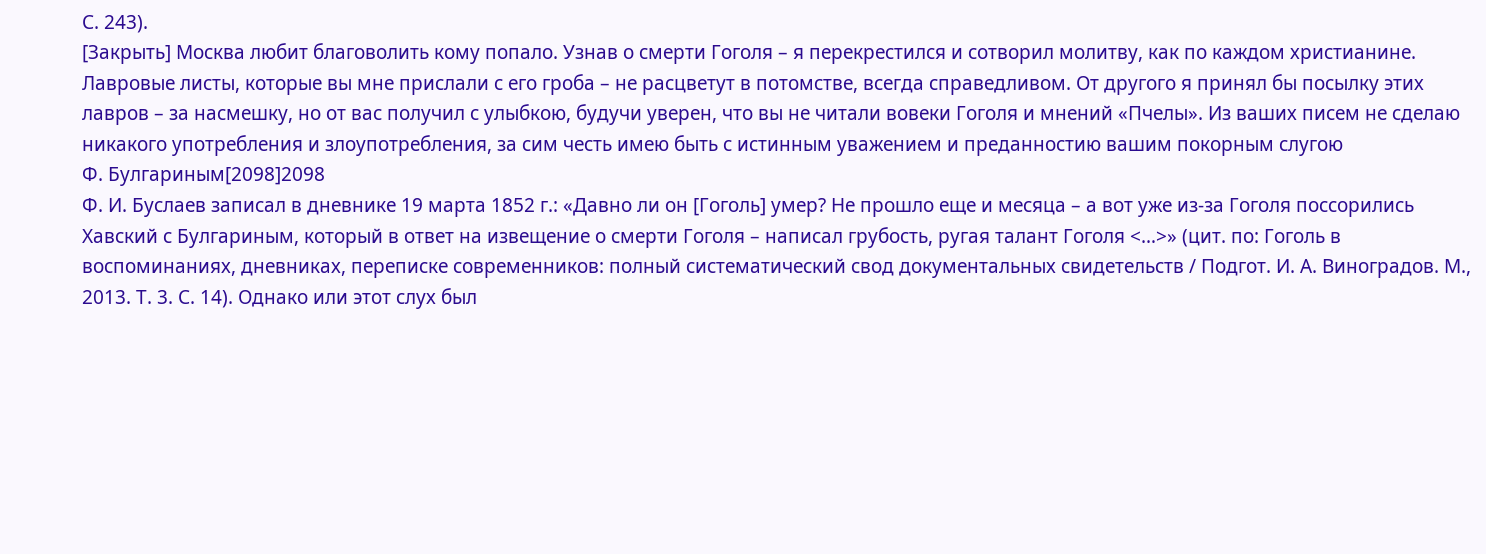С. 243).
[Закрыть] Москва любит благоволить кому попало. Узнав о смерти Гоголя – я перекрестился и сотворил молитву, как по каждом христианине. Лавровые листы, которые вы мне прислали с его гроба – не расцветут в потомстве, всегда справедливом. От другого я принял бы посылку этих лавров – за насмешку, но от вас получил с улыбкою, будучи уверен, что вы не читали вовеки Гоголя и мнений «Пчелы». Из ваших писем не сделаю никакого употребления и злоупотребления, за сим честь имею быть с истинным уважением и преданностию вашим покорным слугою
Ф. Булгариным[2098]2098
Ф. И. Буслаев записал в дневнике 19 марта 1852 г.: «Давно ли он [Гоголь] умер? Не прошло еще и месяца – а вот уже из-за Гоголя поссорились Хавский с Булгариным, который в ответ на извещение о смерти Гоголя – написал грубость, ругая талант Гоголя <…>» (цит. по: Гоголь в воспоминаниях, дневниках, переписке современников: полный систематический свод документальных свидетельств / Подгот. И. А. Виноградов. М., 2013. Т. 3. С. 14). Однако или этот слух был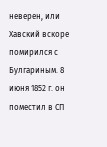неверен, или Хавский вскоре помирился с Булгариным. 8 июня 1852 г. он поместил в СП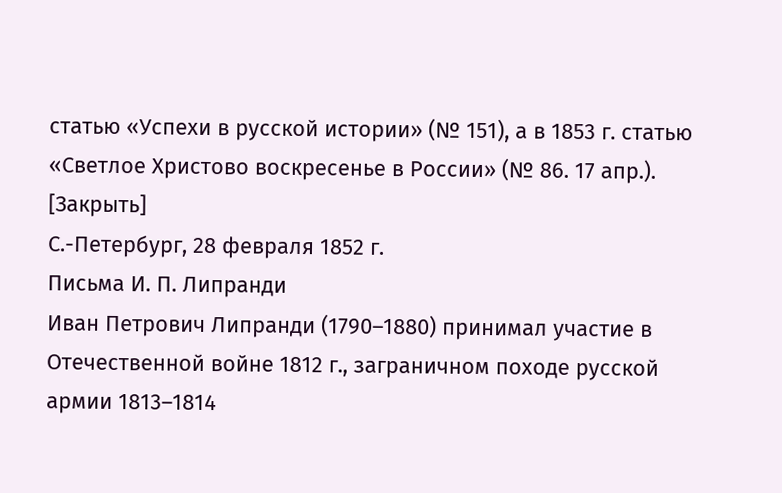статью «Успехи в русской истории» (№ 151), а в 1853 г. статью «Светлое Христово воскресенье в России» (№ 86. 17 апр.).
[Закрыть]
С.-Петербург, 28 февраля 1852 г.
Письма И. П. Липранди
Иван Петрович Липранди (1790–1880) принимал участие в Отечественной войне 1812 г., заграничном походе русской армии 1813–1814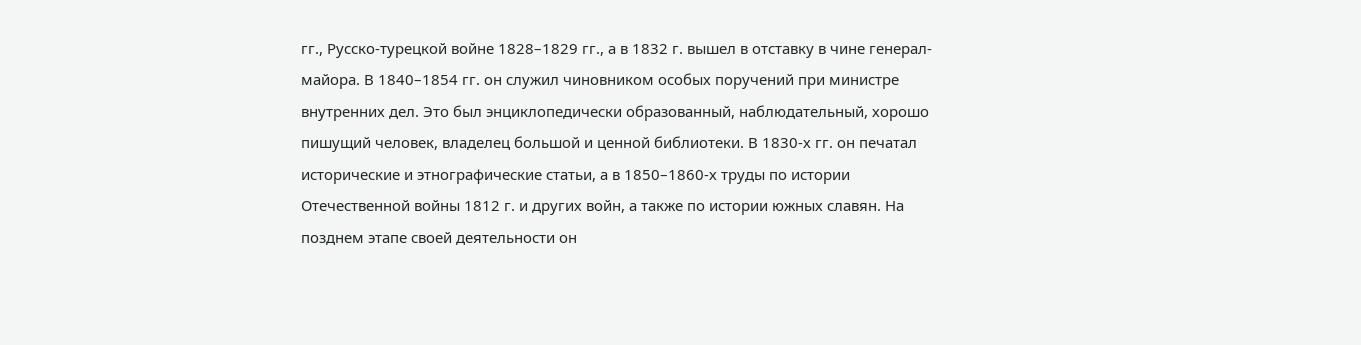гг., Русско-турецкой войне 1828–1829 гг., а в 1832 г. вышел в отставку в чине генерал-майора. В 1840–1854 гг. он служил чиновником особых поручений при министре внутренних дел. Это был энциклопедически образованный, наблюдательный, хорошо пишущий человек, владелец большой и ценной библиотеки. В 1830-х гг. он печатал исторические и этнографические статьи, а в 1850–1860-х труды по истории Отечественной войны 1812 г. и других войн, а также по истории южных славян. На позднем этапе своей деятельности он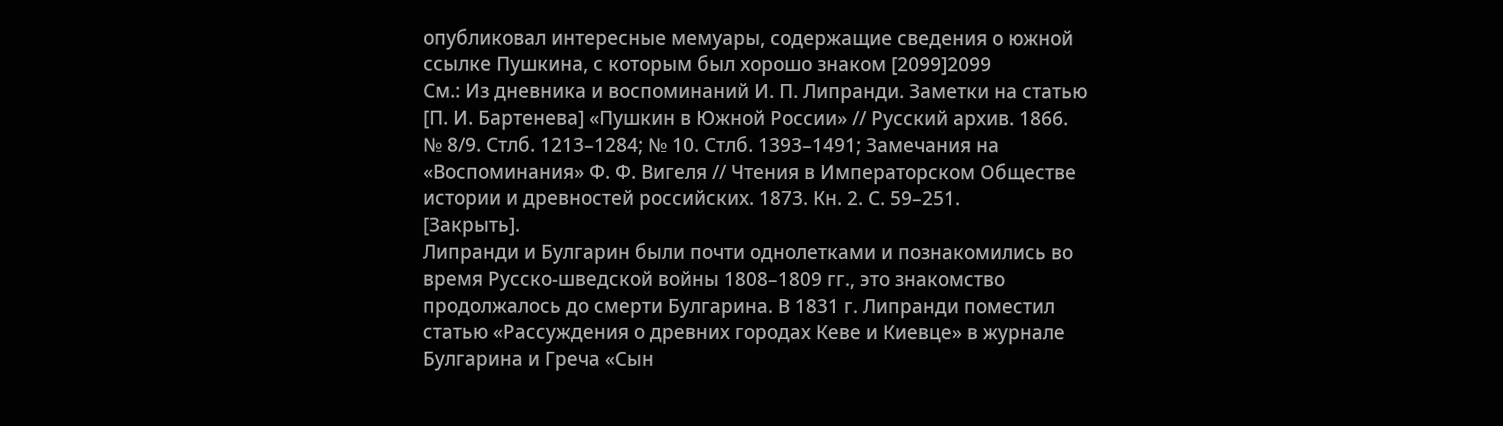опубликовал интересные мемуары, содержащие сведения о южной ссылке Пушкина, с которым был хорошо знаком [2099]2099
См.: Из дневника и воспоминаний И. П. Липранди. Заметки на статью [П. И. Бартенева] «Пушкин в Южной России» // Русский архив. 1866. № 8/9. Стлб. 1213–1284; № 10. Стлб. 1393–1491; Замечания на «Воспоминания» Ф. Ф. Вигеля // Чтения в Императорском Обществе истории и древностей российских. 1873. Кн. 2. С. 59–251.
[Закрыть].
Липранди и Булгарин были почти однолетками и познакомились во время Русско-шведской войны 1808–1809 гг., это знакомство продолжалось до смерти Булгарина. В 1831 г. Липранди поместил статью «Рассуждения о древних городах Кеве и Киевце» в журнале Булгарина и Греча «Сын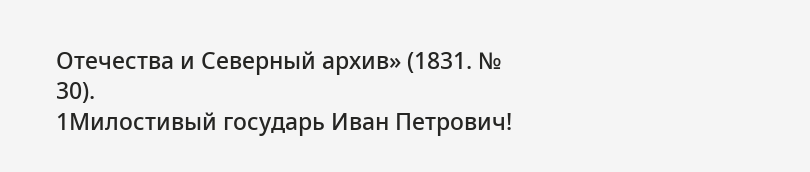Отечества и Северный архив» (1831. № 30).
1Милостивый государь Иван Петрович!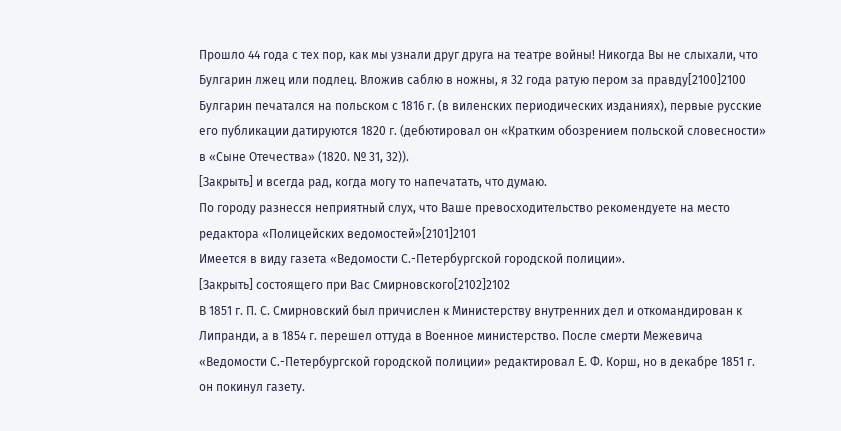Прошло 44 года с тех пор, как мы узнали друг друга на театре войны! Никогда Вы не слыхали, что Булгарин лжец или подлец. Вложив саблю в ножны, я 32 года ратую пером за правду[2100]2100
Булгарин печатался на польском с 1816 г. (в виленских периодических изданиях), первые русские его публикации датируются 1820 г. (дебютировал он «Кратким обозрением польской словесности» в «Сыне Отечества» (1820. № 31, 32)).
[Закрыть] и всегда рад, когда могу то напечатать, что думаю.
По городу разнесся неприятный слух, что Ваше превосходительство рекомендуете на место редактора «Полицейских ведомостей»[2101]2101
Имеется в виду газета «Ведомости С.-Петербургской городской полиции».
[Закрыть] состоящего при Вас Смирновского[2102]2102
В 1851 г. П. С. Смирновский был причислен к Министерству внутренних дел и откомандирован к Липранди, а в 1854 г. перешел оттуда в Военное министерство. После смерти Межевича «Ведомости С.-Петербургской городской полиции» редактировал Е. Ф. Корш, но в декабре 1851 г. он покинул газету.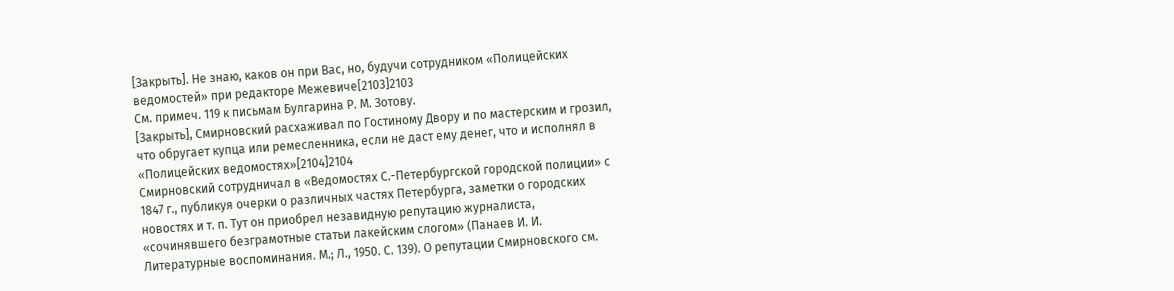[Закрыть]. Не знаю, каков он при Вас, но, будучи сотрудником «Полицейских ведомостей» при редакторе Межевиче[2103]2103
См. примеч. 119 к письмам Булгарина Р. М. Зотову.
[Закрыть], Смирновский расхаживал по Гостиному Двору и по мастерским и грозил, что обругает купца или ремесленника, если не даст ему денег, что и исполнял в «Полицейских ведомостях»[2104]2104
Смирновский сотрудничал в «Ведомостях С.-Петербургской городской полиции» с 1847 г., публикуя очерки о различных частях Петербурга, заметки о городских новостях и т. п. Тут он приобрел незавидную репутацию журналиста, «сочинявшего безграмотные статьи лакейским слогом» (Панаев И. И. Литературные воспоминания. М.; Л., 1950. С. 139). О репутации Смирновского см.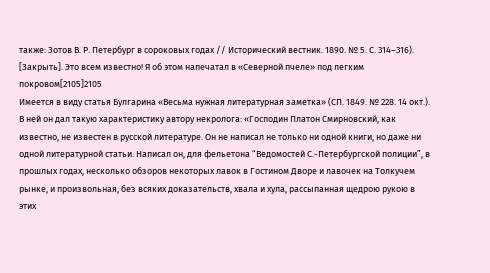также: Зотов В. Р. Петербург в сороковых годах // Исторический вестник. 1890. № 5. С. 314–316).
[Закрыть]. Это всем известно! Я об этом напечатал в «Северной пчеле» под легким покровом[2105]2105
Имеется в виду статья Булгарина «Весьма нужная литературная заметка» (СП. 1849. № 228. 14 окт.). В ней он дал такую характеристику автору некролога: «Господин Платон Смирновский, как известно, не известен в русской литературе. Он не написал не только ни одной книги, но даже ни одной литературной статьи. Написал он, для фельетона “Ведомостей С.-Петербургской полиции”, в прошлых годах, несколько обзоров некоторых лавок в Гостином Дворе и лавочек на Толкучем рынке, и произвольная, без всяких доказательств, хвала и хула, рассыпанная щедрою рукою в этих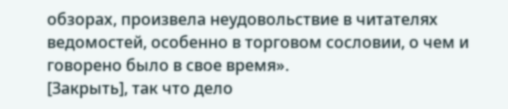обзорах, произвела неудовольствие в читателях ведомостей, особенно в торговом сословии, о чем и говорено было в свое время».
[Закрыть], так что дело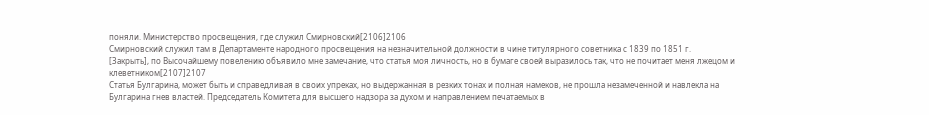поняли. Министерство просвещения, где служил Смирновский[2106]2106
Смирновский служил там в Департаменте народного просвещения на незначительной должности в чине титулярного советника с 1839 по 1851 г.
[Закрыть], по Высочайшему повелению объявило мне замечание, что статья моя личность, но в бумаге своей выразилось так, что не почитает меня лжецом и клеветником[2107]2107
Статья Булгарина, может быть и справедливая в своих упреках, но выдержанная в резких тонах и полная намеков, не прошла незамеченной и навлекла на Булгарина гнев властей. Председатель Комитета для высшего надзора за духом и направлением печатаемых в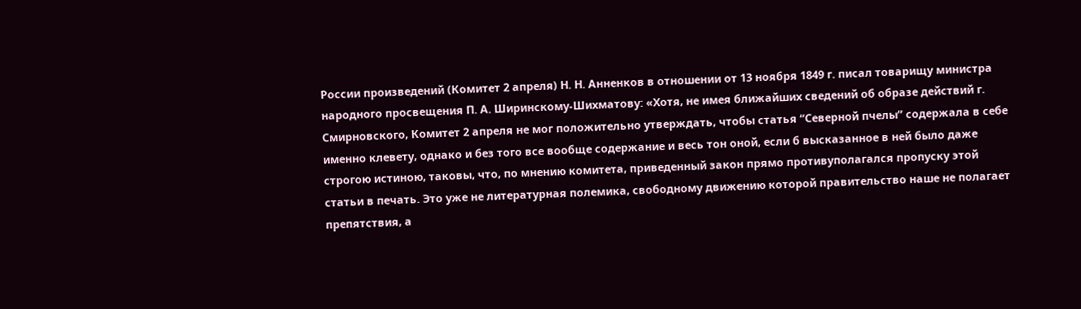России произведений (Комитет 2 апреля) Н. Н. Анненков в отношении от 13 ноября 1849 г. писал товарищу министра народного просвещения П. А. Ширинскому-Шихматову: «Хотя, не имея ближайших сведений об образе действий г. Смирновского, Комитет 2 апреля не мог положительно утверждать, чтобы статья “Северной пчелы” содержала в себе именно клевету, однако и без того все вообще содержание и весь тон оной, если б высказанное в ней было даже строгою истиною, таковы, что, по мнению комитета, приведенный закон прямо противуполагался пропуску этой статьи в печать. Это уже не литературная полемика, свободному движению которой правительство наше не полагает препятствия, а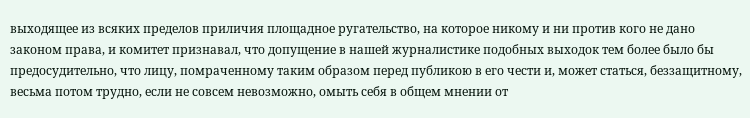выходящее из всяких пределов приличия площадное ругательство, на которое никому и ни против кого не дано законом права, и комитет признавал, что допущение в нашей журналистике подобных выходок тем более было бы предосудительно, что лицу, помраченному таким образом перед публикою в его чести и, может статься, беззащитному, весьма потом трудно, если не совсем невозможно, омыть себя в общем мнении от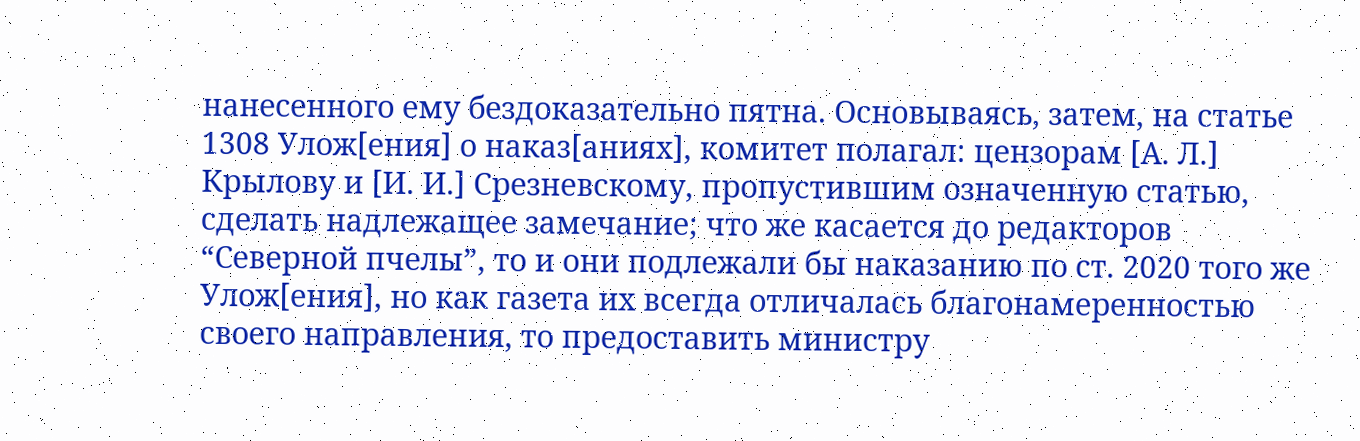нанесенного ему бездоказательно пятна. Основываясь, затем, на статье 1308 Улож[ения] о наказ[аниях], комитет полагал: цензорам [А. Л.] Крылову и [И. И.] Срезневскому, пропустившим означенную статью, сделать надлежащее замечание; что же касается до редакторов “Северной пчелы”, то и они подлежали бы наказанию по ст. 2020 того же Улож[ения], но как газета их всегда отличалась благонамеренностью своего направления, то предоставить министру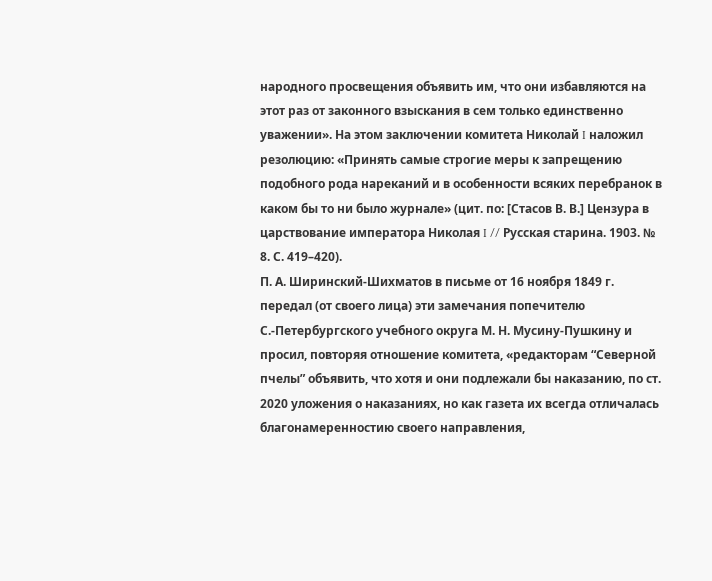народного просвещения объявить им, что они избавляются на этот раз от законного взыскания в сем только единственно уважении». На этом заключении комитета Николай I наложил резолюцию: «Принять самые строгие меры к запрещению подобного рода нареканий и в особенности всяких перебранок в каком бы то ни было журнале» (цит. по: [Стасов В. В.] Цензура в царствование императора Николая I // Русская старина. 1903. № 8. С. 419–420).
П. А. Ширинский-Шихматов в письме от 16 ноября 1849 г. передал (от своего лица) эти замечания попечителю С.-Петербургского учебного округа М. Н. Мусину-Пушкину и просил, повторяя отношение комитета, «редакторам “Северной пчелы” объявить, что хотя и они подлежали бы наказанию, по ст. 2020 уложения о наказаниях, но как газета их всегда отличалась благонамеренностию своего направления,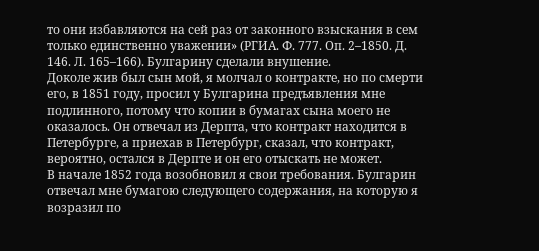то они избавляются на сей раз от законного взыскания в сем только единственно уважении» (РГИА. Ф. 777. Оп. 2–1850. Д. 146. Л. 165–166). Булгарину сделали внушение.
Доколе жив был сын мой, я молчал о контракте, но по смерти его, в 1851 году, просил у Булгарина предъявления мне подлинного, потому что копии в бумагах сына моего не оказалось. Он отвечал из Дерпта, что контракт находится в Петербурге, а приехав в Петербург, сказал, что контракт, вероятно, остался в Дерпте и он его отыскать не может.
В начале 1852 года возобновил я свои требования. Булгарин отвечал мне бумагою следующего содержания, на которую я возразил по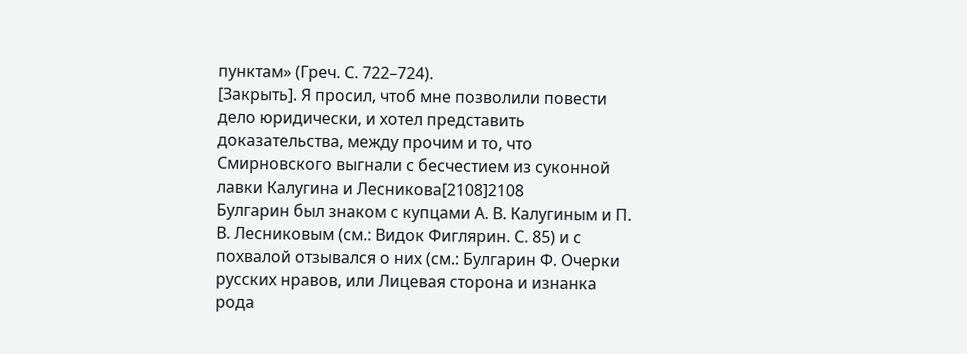пунктам» (Греч. С. 722–724).
[Закрыть]. Я просил, чтоб мне позволили повести дело юридически, и хотел представить доказательства, между прочим и то, что Смирновского выгнали с бесчестием из суконной лавки Калугина и Лесникова[2108]2108
Булгарин был знаком с купцами А. В. Калугиным и П. В. Лесниковым (см.: Видок Фиглярин. С. 85) и с похвалой отзывался о них (см.: Булгарин Ф. Очерки русских нравов, или Лицевая сторона и изнанка рода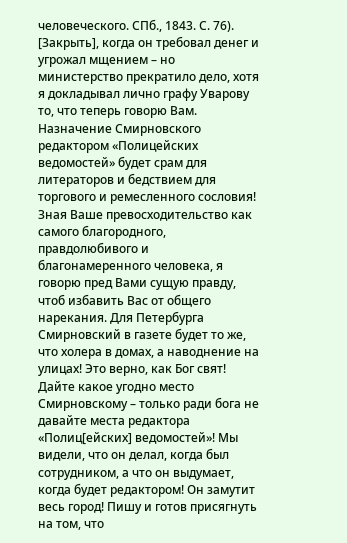человеческого. СПб., 1843. С. 76).
[Закрыть], когда он требовал денег и угрожал мщением – но министерство прекратило дело, хотя я докладывал лично графу Уварову то, что теперь говорю Вам. Назначение Смирновского редактором «Полицейских ведомостей» будет срам для литераторов и бедствием для торгового и ремесленного сословия! Зная Ваше превосходительство как самого благородного, правдолюбивого и благонамеренного человека, я говорю пред Вами сущую правду, чтоб избавить Вас от общего нарекания. Для Петербурга Смирновский в газете будет то же, что холера в домах, а наводнение на улицах! Это верно, как Бог свят! Дайте какое угодно место Смирновскому – только ради бога не давайте места редактора «Полиц[ейских] ведомостей»! Мы видели, что он делал, когда был сотрудником, а что он выдумает, когда будет редактором! Он замутит весь город! Пишу и готов присягнуть на том, что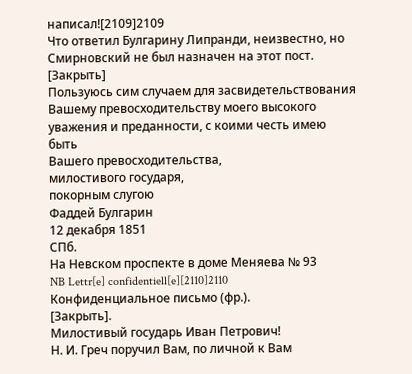написал![2109]2109
Что ответил Булгарину Липранди, неизвестно, но Смирновский не был назначен на этот пост.
[Закрыть]
Пользуюсь сим случаем для засвидетельствования Вашему превосходительству моего высокого уважения и преданности, с коими честь имею быть
Вашего превосходительства,
милостивого государя,
покорным слугою
Фаддей Булгарин
12 декабря 1851
СПб.
На Невском проспекте в доме Меняева № 93
NB Lettr[e] confidentiell[e][2110]2110
Конфиденциальное письмо (фр.).
[Закрыть].
Милостивый государь Иван Петрович!
Н. И. Греч поручил Вам, по личной к Вам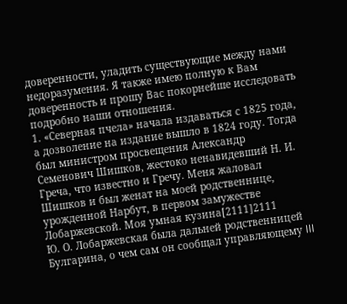доверенности, уладить существующие между нами недоразумения. Я также имею полную к Вам доверенность и прошу Вас покорнейше исследовать подробно наши отношения.
1. «Северная пчела» начала издаваться с 1825 года, а дозволение на издание вышло в 1824 году. Тогда был министром просвещения Александр Семенович Шишков, жестоко ненавидевший Н. И. Греча, что известно и Гречу. Меня жаловал Шишков и был женат на моей родственнице, урожденной Нарбут, в первом замужестве Лобаржевской. Моя умная кузина[2111]2111
Ю. О. Лобаржевская была дальней родственницей Булгарина, о чем сам он сообщал управляющему III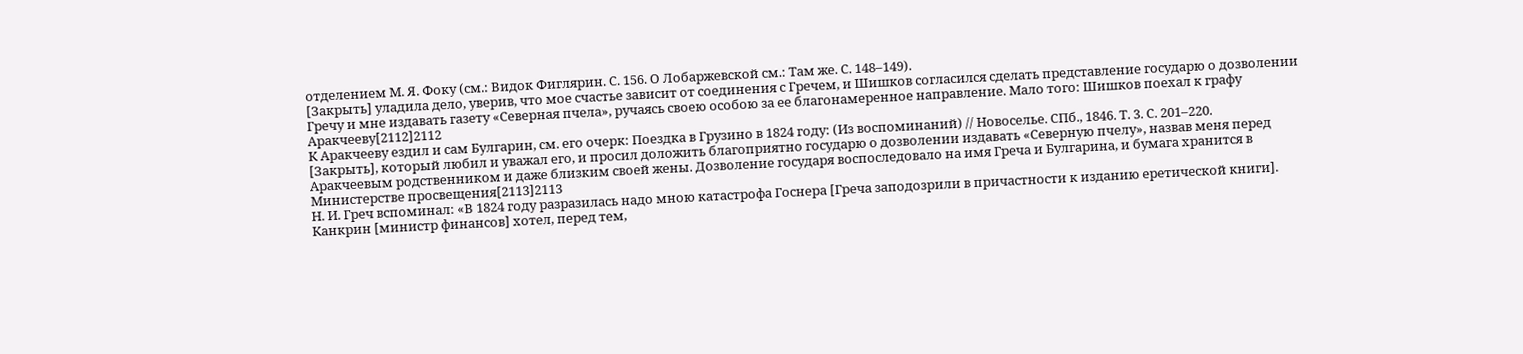отделением М. Я. Фоку (см.: Видок Фиглярин. С. 156. О Лобаржевской см.: Там же. С. 148–149).
[Закрыть] уладила дело, уверив, что мое счастье зависит от соединения с Гречем, и Шишков согласился сделать представление государю о дозволении Гречу и мне издавать газету «Северная пчела», ручаясь своею особою за ее благонамеренное направление. Мало того: Шишков поехал к графу Аракчееву[2112]2112
К Аракчееву ездил и сам Булгарин, см. его очерк: Поездка в Грузино в 1824 году: (Из воспоминаний) // Новоселье. СПб., 1846. Т. 3. С. 201–220.
[Закрыть], который любил и уважал его, и просил доложить благоприятно государю о дозволении издавать «Северную пчелу», назвав меня перед Аракчеевым родственником и даже близким своей жены. Дозволение государя воспоследовало на имя Греча и Булгарина, и бумага хранится в Министерстве просвещения[2113]2113
Н. И. Греч вспоминал: «В 1824 году разразилась надо мною катастрофа Госнера [Греча заподозрили в причастности к изданию еретической книги]. Канкрин [министр финансов] хотел, перед тем,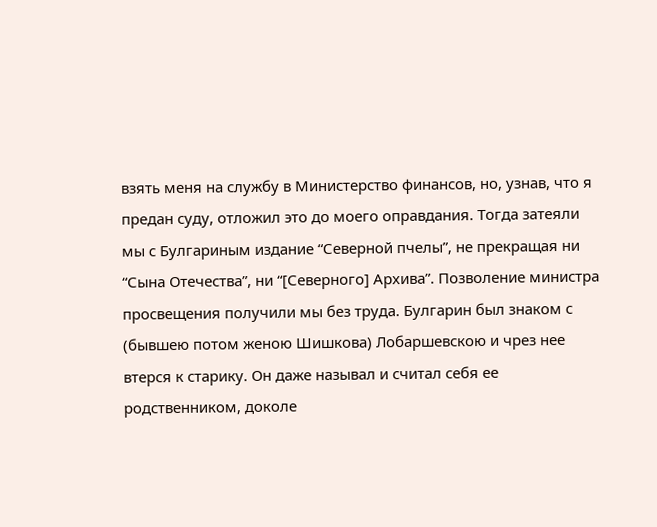взять меня на службу в Министерство финансов, но, узнав, что я предан суду, отложил это до моего оправдания. Тогда затеяли мы с Булгариным издание “Северной пчелы”, не прекращая ни “Сына Отечества”, ни “[Северного] Архива”. Позволение министра просвещения получили мы без труда. Булгарин был знаком с (бывшею потом женою Шишкова) Лобаршевскою и чрез нее втерся к старику. Он даже называл и считал себя ее родственником, доколе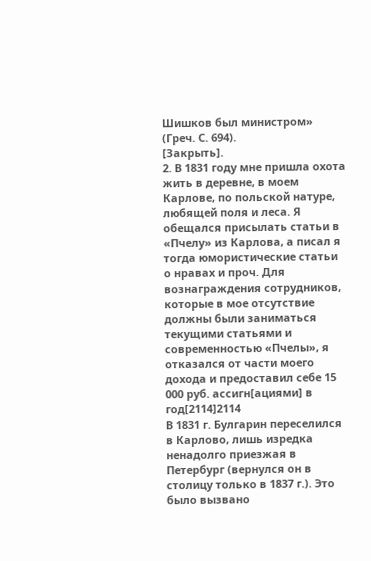Шишков был министром» (Греч. С. 694).
[Закрыть].
2. В 1831 году мне пришла охота жить в деревне, в моем Карлове, по польской натуре, любящей поля и леса. Я обещался присылать статьи в «Пчелу» из Карлова, а писал я тогда юмористические статьи о нравах и проч. Для вознаграждения сотрудников, которые в мое отсутствие должны были заниматься текущими статьями и современностью «Пчелы», я отказался от части моего дохода и предоставил себе 15 000 руб. ассигн[ациями] в год[2114]2114
В 1831 г. Булгарин переселился в Карлово, лишь изредка ненадолго приезжая в Петербург (вернулся он в столицу только в 1837 г.). Это было вызвано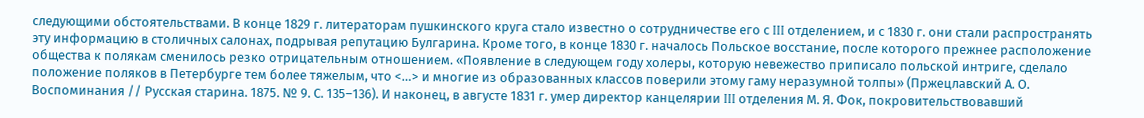следующими обстоятельствами. В конце 1829 г. литераторам пушкинского круга стало известно о сотрудничестве его с III отделением, и с 1830 г. они стали распространять эту информацию в столичных салонах, подрывая репутацию Булгарина. Кроме того, в конце 1830 г. началось Польское восстание, после которого прежнее расположение общества к полякам сменилось резко отрицательным отношением. «Появление в следующем году холеры, которую невежество приписало польской интриге, сделало положение поляков в Петербурге тем более тяжелым, что <…> и многие из образованных классов поверили этому гаму неразумной толпы» (Пржецлавский А. О. Воспоминания // Русская старина. 1875. № 9. С. 135–136). И наконец, в августе 1831 г. умер директор канцелярии III отделения М. Я. Фок, покровительствовавший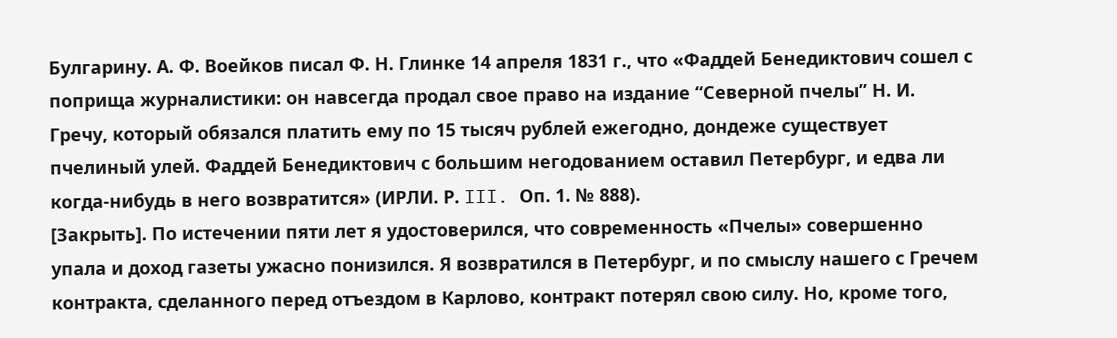Булгарину. А. Ф. Воейков писал Ф. Н. Глинке 14 апреля 1831 г., что «Фаддей Бенедиктович сошел с поприща журналистики: он навсегда продал свое право на издание “Северной пчелы” Н. И. Гречу, который обязался платить ему по 15 тысяч рублей ежегодно, дондеже существует пчелиный улей. Фаддей Бенедиктович с большим негодованием оставил Петербург, и едва ли когда-нибудь в него возвратится» (ИРЛИ. Р. III. Оп. 1. № 888).
[Закрыть]. По истечении пяти лет я удостоверился, что современность «Пчелы» совершенно упала и доход газеты ужасно понизился. Я возвратился в Петербург, и по смыслу нашего с Гречем контракта, сделанного перед отъездом в Карлово, контракт потерял свою силу. Но, кроме того,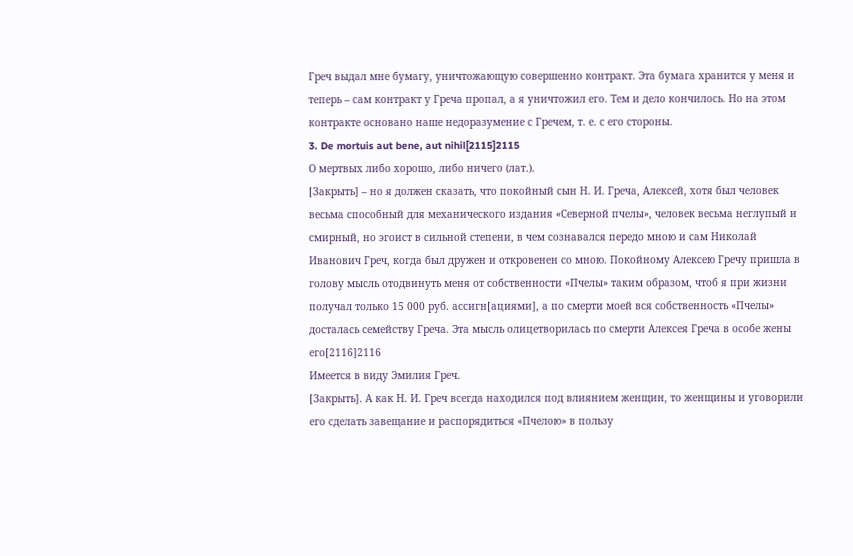Греч выдал мне бумагу, уничтожающую совершенно контракт. Эта бумага хранится у меня и теперь – сам контракт у Греча пропал, а я уничтожил его. Тем и дело кончилось. Но на этом контракте основано наше недоразумение с Гречем, т. е. с его стороны.
3. De mortuis aut bene, aut nihil[2115]2115
О мертвых либо хорошо, либо ничего (лат.).
[Закрыть] – но я должен сказать, что покойный сын Н. И. Греча, Алексей, хотя был человек весьма способный для механического издания «Северной пчелы», человек весьма неглупый и смирный, но эгоист в сильной степени, в чем сознавался передо мною и сам Николай Иванович Греч, когда был дружен и откровенен со мною. Покойному Алексею Гречу пришла в голову мысль отодвинуть меня от собственности «Пчелы» таким образом, чтоб я при жизни получал только 15 000 руб. ассигн[ациями], а по смерти моей вся собственность «Пчелы» досталась семейству Греча. Эта мысль олицетворилась по смерти Алексея Греча в особе жены его[2116]2116
Имеется в виду Эмилия Греч.
[Закрыть]. А как Н. И. Греч всегда находился под влиянием женщин, то женщины и уговорили его сделать завещание и распорядиться «Пчелою» в пользу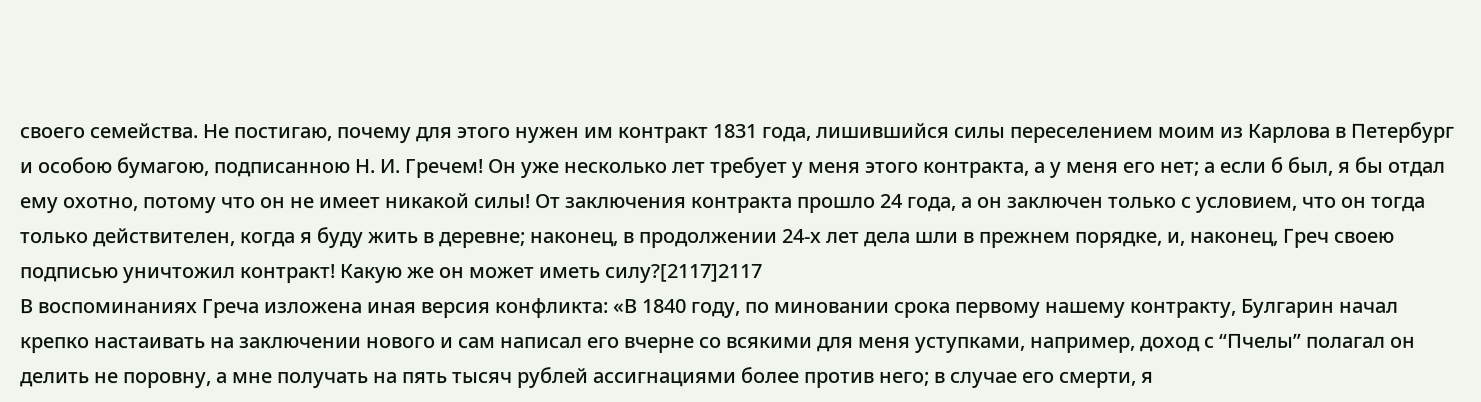своего семейства. Не постигаю, почему для этого нужен им контракт 1831 года, лишившийся силы переселением моим из Карлова в Петербург и особою бумагою, подписанною Н. И. Гречем! Он уже несколько лет требует у меня этого контракта, а у меня его нет; а если б был, я бы отдал ему охотно, потому что он не имеет никакой силы! От заключения контракта прошло 24 года, а он заключен только с условием, что он тогда только действителен, когда я буду жить в деревне; наконец, в продолжении 24-х лет дела шли в прежнем порядке, и, наконец, Греч своею подписью уничтожил контракт! Какую же он может иметь силу?[2117]2117
В воспоминаниях Греча изложена иная версия конфликта: «В 1840 году, по миновании срока первому нашему контракту, Булгарин начал крепко настаивать на заключении нового и сам написал его вчерне со всякими для меня уступками, например, доход с “Пчелы” полагал он делить не поровну, а мне получать на пять тысяч рублей ассигнациями более против него; в случае его смерти, я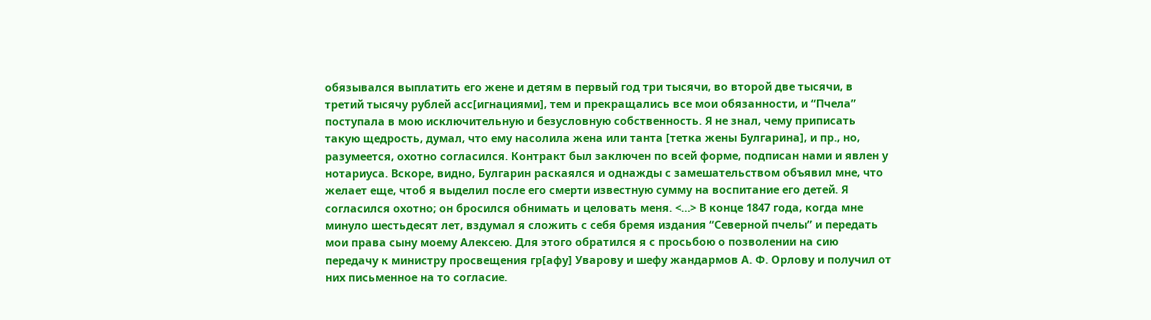обязывался выплатить его жене и детям в первый год три тысячи, во второй две тысячи, в третий тысячу рублей асс[игнациями], тем и прекращались все мои обязанности, и “Пчела” поступала в мою исключительную и безусловную собственность. Я не знал, чему приписать такую щедрость, думал, что ему насолила жена или танта [тетка жены Булгарина], и пр., но, разумеется, охотно согласился. Контракт был заключен по всей форме, подписан нами и явлен у нотариуса. Вскоре, видно, Булгарин раскаялся и однажды с замешательством объявил мне, что желает еще, чтоб я выделил после его смерти известную сумму на воспитание его детей. Я согласился охотно; он бросился обнимать и целовать меня. <…> В конце 1847 года, когда мне минуло шестьдесят лет, вздумал я сложить с себя бремя издания “Северной пчелы” и передать мои права сыну моему Алексею. Для этого обратился я с просьбою о позволении на сию передачу к министру просвещения гр[афу] Уварову и шефу жандармов А. Ф. Орлову и получил от них письменное на то согласие.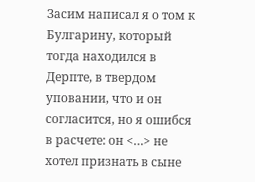Засим написал я о том к Булгарину, который тогда находился в Дерпте, в твердом уповании, что и он согласится, но я ошибся в расчете: он <…> не хотел признать в сыне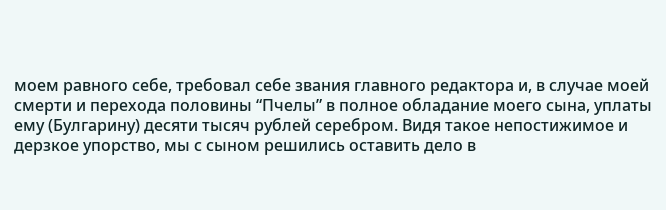моем равного себе, требовал себе звания главного редактора и, в случае моей смерти и перехода половины “Пчелы” в полное обладание моего сына, уплаты ему (Булгарину) десяти тысяч рублей серебром. Видя такое непостижимое и дерзкое упорство, мы с сыном решились оставить дело в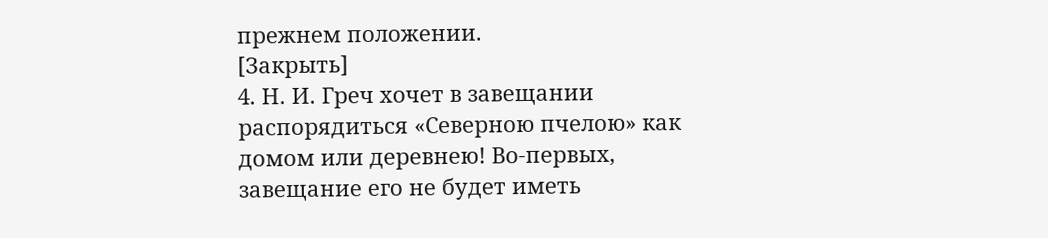прежнем положении.
[Закрыть]
4. Н. И. Греч хочет в завещании распорядиться «Северною пчелою» как домом или деревнею! Во-первых, завещание его не будет иметь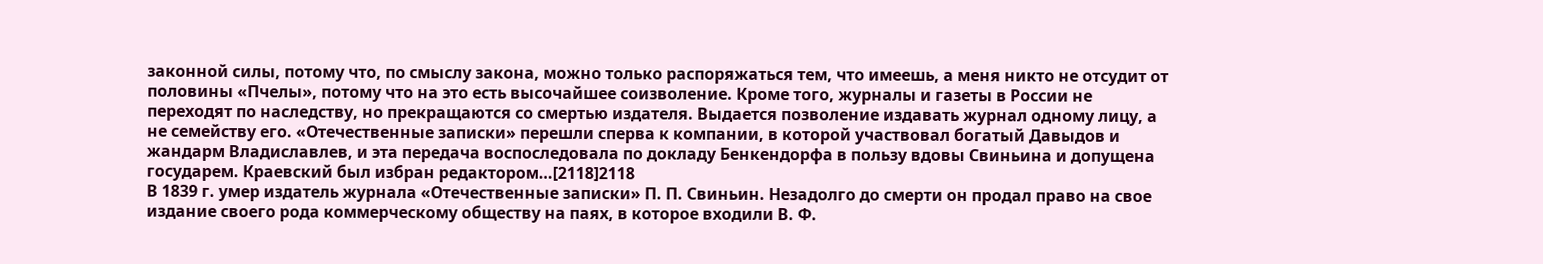законной силы, потому что, по смыслу закона, можно только распоряжаться тем, что имеешь, а меня никто не отсудит от половины «Пчелы», потому что на это есть высочайшее соизволение. Кроме того, журналы и газеты в России не переходят по наследству, но прекращаются со смертью издателя. Выдается позволение издавать журнал одному лицу, а не семейству его. «Отечественные записки» перешли сперва к компании, в которой участвовал богатый Давыдов и жандарм Владиславлев, и эта передача воспоследовала по докладу Бенкендорфа в пользу вдовы Свиньина и допущена государем. Краевский был избран редактором…[2118]2118
В 1839 г. умер издатель журнала «Отечественные записки» П. П. Свиньин. Незадолго до смерти он продал право на свое издание своего рода коммерческому обществу на паях, в которое входили В. Ф.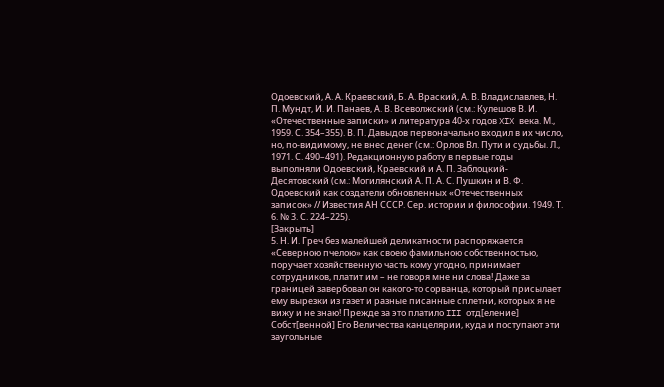Одоевский, А. А. Краевский, Б. А. Враский, А. В. Владиславлев, Н. П. Мундт, И. И. Панаев, А. В. Всеволжский (см.: Кулешов В. И. «Отечественные записки» и литература 40-х годов XIX века. М., 1959. С. 354–355). В. П. Давыдов первоначально входил в их число, но, по-видимому, не внес денег (см.: Орлов Вл. Пути и судьбы. Л., 1971. С. 490–491). Редакционную работу в первые годы выполняли Одоевский, Краевский и А. П. Заблоцкий-Десятовский (см.: Могилянский А. П. А. С. Пушкин и В. Ф. Одоевский как создатели обновленных «Отечественных записок» // Известия АН СССР. Сер. истории и философии. 1949. Т. 6. № 3. С. 224–225).
[Закрыть]
5. Н. И. Греч без малейшей деликатности распоряжается «Северною пчелою» как своею фамильною собственностью, поручает хозяйственную часть кому угодно, принимает сотрудников, платит им – не говоря мне ни слова! Даже за границей завербовал он какого-то сорванца, который присылает ему вырезки из газет и разные писанные сплетни, которых я не вижу и не знаю! Прежде за это платило III отд[еление] Собст[венной] Его Величества канцелярии, куда и поступают эти заугольные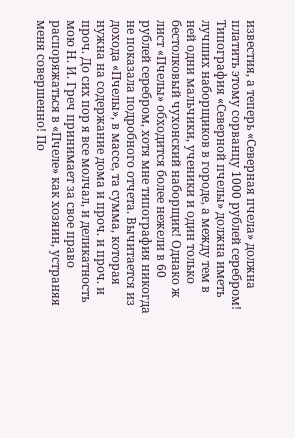известия, а теперь «Северная пчела» должна платить этому сорванцу 1000 рублей серебром! Типография «Северной пчелы» должна иметь лучших наборщиков в городе, а между тем в ней одни мальчики, ученики и один только бестолковый чухонский наборщик! Однако ж лист «Пчелы» обходится более нежели в 60 рублей серебром, хотя мне типография никогда не показала подробного отчета. Вычитается из дохода «Пчелы», в массе, та сумма, которая нужна на содержание дома и проч. и проч. и проч. До сих пор я все молчал, и деликатность мою Н. И. Греч принимает за свое право распоряжаться в «Пчеле» как хозяин, устраняя меня совершенно! По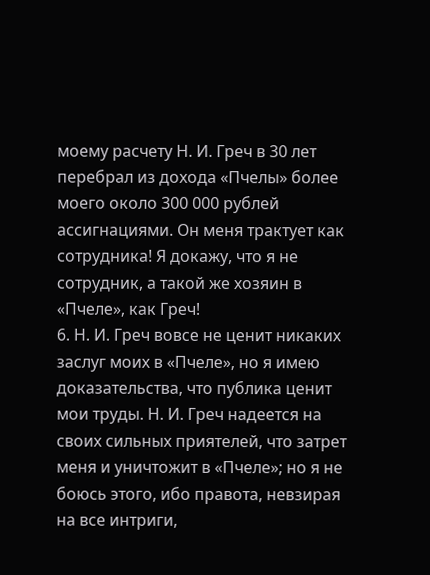моему расчету Н. И. Греч в 30 лет перебрал из дохода «Пчелы» более моего около 300 000 рублей ассигнациями. Он меня трактует как сотрудника! Я докажу, что я не сотрудник, а такой же хозяин в «Пчеле», как Греч!
6. Н. И. Греч вовсе не ценит никаких заслуг моих в «Пчеле», но я имею доказательства, что публика ценит мои труды. Н. И. Греч надеется на своих сильных приятелей, что затрет меня и уничтожит в «Пчеле»; но я не боюсь этого, ибо правота, невзирая на все интриги,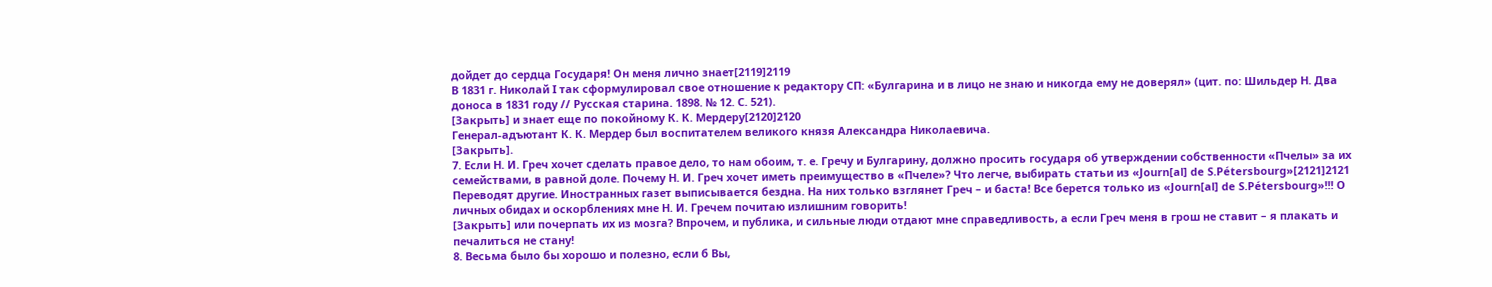дойдет до сердца Государя! Он меня лично знает[2119]2119
В 1831 г. Николай I так сформулировал свое отношение к редактору СП: «Булгарина и в лицо не знаю и никогда ему не доверял» (цит. по: Шильдер Н. Два доноса в 1831 году // Русская старина. 1898. № 12. С. 521).
[Закрыть] и знает еще по покойному К. К. Мердеру[2120]2120
Генерал-адъютант К. К. Мердер был воспитателем великого князя Александра Николаевича.
[Закрыть].
7. Если Н. И. Греч хочет сделать правое дело, то нам обоим, т. е. Гречу и Булгарину, должно просить государя об утверждении собственности «Пчелы» за их семействами, в равной доле. Почему Н. И. Греч хочет иметь преимущество в «Пчеле»? Что легче, выбирать статьи из «Journ[al] de S.Pétersbourg»[2121]2121
Переводят другие. Иностранных газет выписывается бездна. На них только взглянет Греч – и баста! Все берется только из «Journ[al] de S.Pétersbourg»!!! О личных обидах и оскорблениях мне Н. И. Гречем почитаю излишним говорить!
[Закрыть] или почерпать их из мозга? Впрочем, и публика, и сильные люди отдают мне справедливость, а если Греч меня в грош не ставит – я плакать и печалиться не стану!
8. Весьма было бы хорошо и полезно, если б Вы,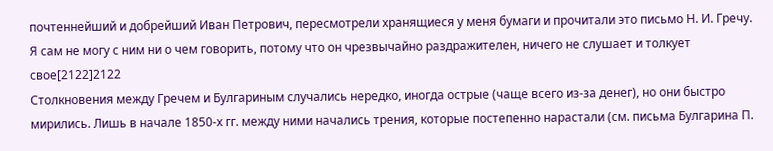почтеннейший и добрейший Иван Петрович, пересмотрели хранящиеся у меня бумаги и прочитали это письмо Н. И. Гречу.
Я сам не могу с ним ни о чем говорить, потому что он чрезвычайно раздражителен, ничего не слушает и толкует свое[2122]2122
Столкновения между Гречем и Булгариным случались нередко, иногда острые (чаще всего из-за денег), но они быстро мирились. Лишь в начале 1850-х гг. между ними начались трения, которые постепенно нарастали (см. письма Булгарина П.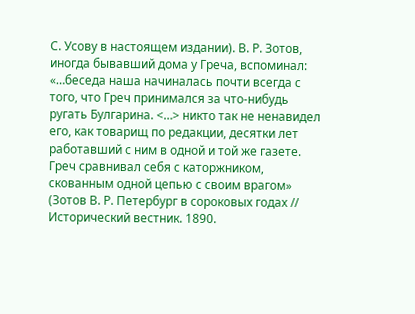С. Усову в настоящем издании). В. Р. Зотов, иногда бывавший дома у Греча, вспоминал: «…беседа наша начиналась почти всегда с того, что Греч принимался за что-нибудь ругать Булгарина. <…> никто так не ненавидел его, как товарищ по редакции, десятки лет работавший с ним в одной и той же газете. Греч сравнивал себя с каторжником, скованным одной цепью с своим врагом» (Зотов В. Р. Петербург в сороковых годах // Исторический вестник. 1890.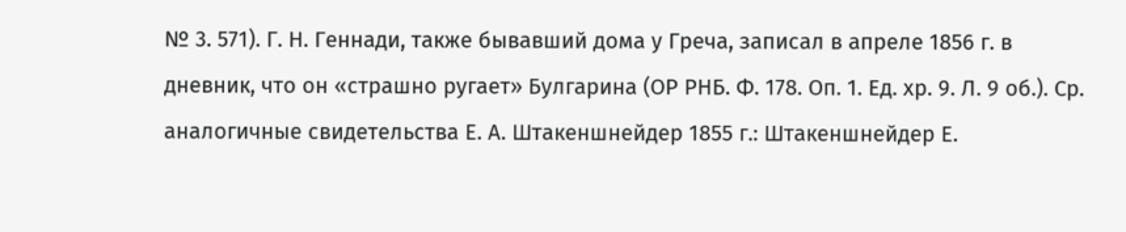№ 3. 571). Г. Н. Геннади, также бывавший дома у Греча, записал в апреле 1856 г. в дневник, что он «страшно ругает» Булгарина (ОР РНБ. Ф. 178. Оп. 1. Ед. хр. 9. Л. 9 об.). Ср. аналогичные свидетельства Е. А. Штакеншнейдер 1855 г.: Штакеншнейдер Е.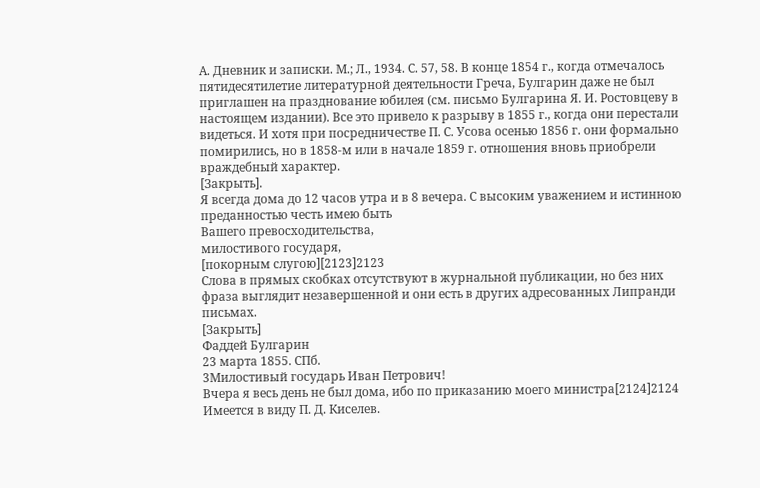А. Дневник и записки. М.; Л., 1934. С. 57, 58. В конце 1854 г., когда отмечалось пятидесятилетие литературной деятельности Греча, Булгарин даже не был приглашен на празднование юбилея (см. письмо Булгарина Я. И. Ростовцеву в настоящем издании). Все это привело к разрыву в 1855 г., когда они перестали видеться. И хотя при посредничестве П. С. Усова осенью 1856 г. они формально помирились, но в 1858-м или в начале 1859 г. отношения вновь приобрели враждебный характер.
[Закрыть].
Я всегда дома до 12 часов утра и в 8 вечера. С высоким уважением и истинною преданностью честь имею быть
Вашего превосходительства,
милостивого государя,
[покорным слугою][2123]2123
Слова в прямых скобках отсутствуют в журнальной публикации, но без них фраза выглядит незавершенной и они есть в других адресованных Липранди письмах.
[Закрыть]
Фаддей Булгарин
23 марта 1855. СПб.
3Милостивый государь Иван Петрович!
Вчера я весь день не был дома, ибо по приказанию моего министра[2124]2124
Имеется в виду П. Д. Киселев.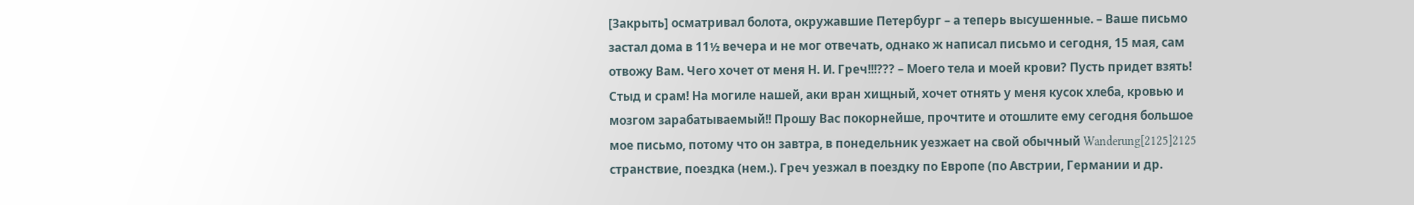[Закрыть] осматривал болота, окружавшие Петербург – а теперь высушенные. – Ваше письмо застал дома в 11½ вечера и не мог отвечать, однако ж написал письмо и сегодня, 15 мая, сам отвожу Вам. Чего хочет от меня Н. И. Греч!!!??? – Моего тела и моей крови? Пусть придет взять! Стыд и срам! На могиле нашей, аки вран хищный, хочет отнять у меня кусок хлеба, кровью и мозгом зарабатываемый!! Прошу Вас покорнейше, прочтите и отошлите ему сегодня большое мое письмо, потому что он завтра, в понедельник уезжает на свой обычный Wanderung[2125]2125
странствие, поездка (нем.). Греч уезжал в поездку по Европе (по Австрии, Германии и др.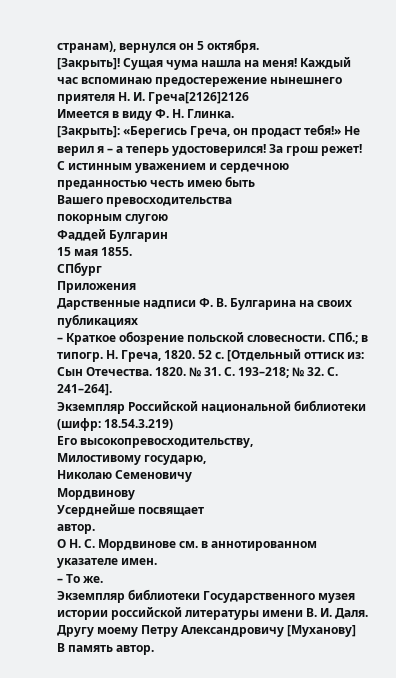странам), вернулся он 5 октября.
[Закрыть]! Сущая чума нашла на меня! Каждый час вспоминаю предостережение нынешнего приятеля Н. И. Греча[2126]2126
Имеется в виду Ф. Н. Глинка.
[Закрыть]: «Берегись Греча, он продаст тебя!» Не верил я – а теперь удостоверился! За грош режет!
С истинным уважением и сердечною преданностью честь имею быть
Вашего превосходительства
покорным слугою
Фаддей Булгарин
15 мая 1855.
СПбург
Приложения
Дарственные надписи Ф. В. Булгарина на своих публикациях
– Краткое обозрение польской словесности. СПб.; в типогр. Н. Греча, 1820. 52 с. [Отдельный оттиск из: Сын Отечества. 1820. № 31. С. 193–218; № 32. С. 241–264].
Экземпляр Российской национальной библиотеки (шифр: 18.54.3.219)
Его высокопревосходительству,
Милостивому государю,
Николаю Семеновичу
Мордвинову
Усерднейше посвящает
автор.
О Н. С. Мордвинове см. в аннотированном указателе имен.
– То же.
Экземпляр библиотеки Государственного музея истории российской литературы имени В. И. Даля.
Другу моему Петру Александровичу [Муханову]
В память автор.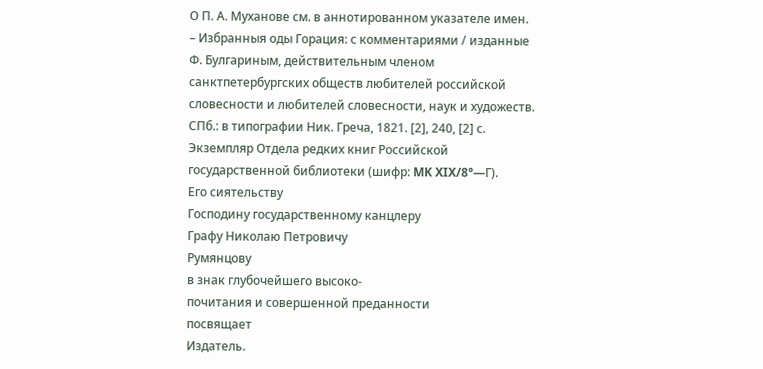О П. А. Муханове см. в аннотированном указателе имен.
– Избранныя оды Горация: с комментариями / изданные Ф. Булгариным, действительным членом санктпетербургских обществ любителей российской словесности и любителей словесности, наук и художеств. СПб.: в типографии Ник. Греча, 1821. [2], 240, [2] с.
Экземпляр Отдела редких книг Российской государственной библиотеки (шифр: MK XIX/8°—Г).
Его сиятельству
Господину государственному канцлеру
Графу Николаю Петровичу
Румянцову
в знак глубочейшего высоко-
почитания и совершенной преданности
посвящает
Издатель.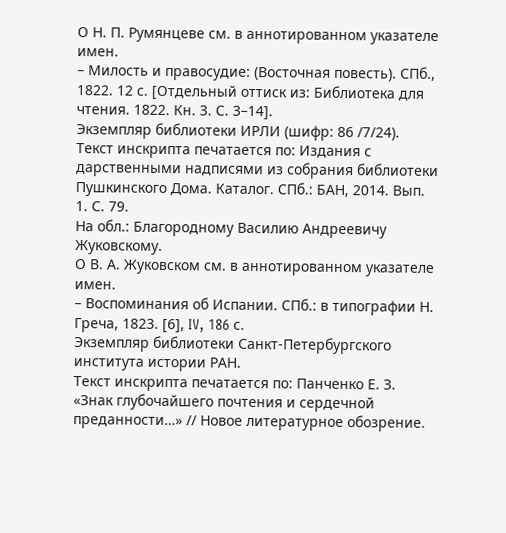О Н. П. Румянцеве см. в аннотированном указателе имен.
– Милость и правосудие: (Восточная повесть). СПб., 1822. 12 с. [Отдельный оттиск из: Библиотека для чтения. 1822. Кн. 3. С. 3–14].
Экземпляр библиотеки ИРЛИ (шифр: 86 /7/24).
Текст инскрипта печатается по: Издания с дарственными надписями из собрания библиотеки Пушкинского Дома. Каталог. СПб.: БАН, 2014. Вып. 1. С. 79.
На обл.: Благородному Василию Андреевичу Жуковскому.
О В. А. Жуковском см. в аннотированном указателе имен.
– Воспоминания об Испании. СПб.: в типографии Н. Греча, 1823. [6], IV, 186 с.
Экземпляр библиотеки Санкт-Петербургского института истории РАН.
Текст инскрипта печатается по: Панченко Е. З. «Знак глубочайшего почтения и сердечной преданности…» // Новое литературное обозрение.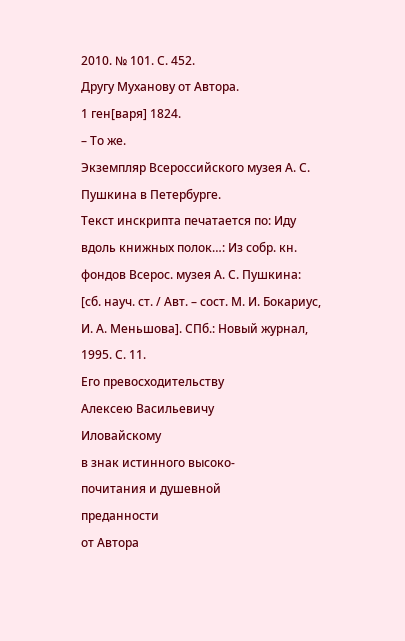2010. № 101. С. 452.
Другу Муханову от Автора.
1 ген[варя] 1824.
– То же.
Экземпляр Всероссийского музея А. С. Пушкина в Петербурге.
Текст инскрипта печатается по: Иду вдоль книжных полок…: Из собр. кн. фондов Всерос. музея А. С. Пушкина: [сб. науч. ст. / Авт. – сост. М. И. Бокариус, И. А. Меньшова]. СПб.: Новый журнал, 1995. С. 11.
Его превосходительству
Алексею Васильевичу
Иловайскому
в знак истинного высоко-
почитания и душевной
преданности
от Автора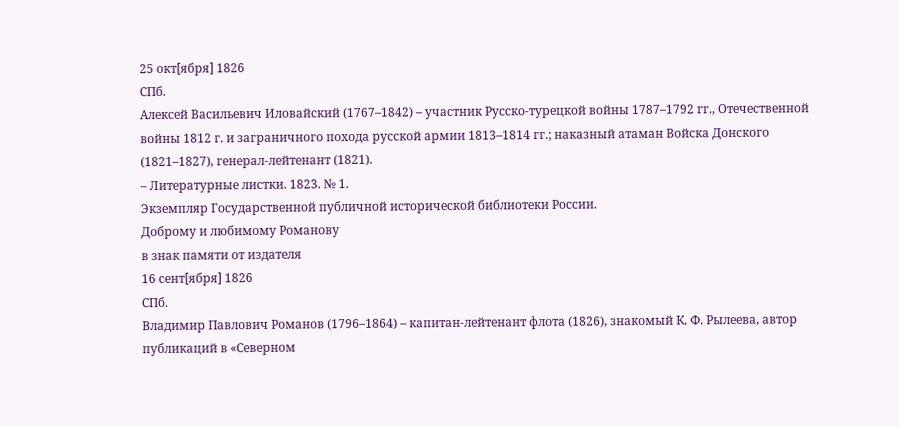25 окт[ября] 1826
СПб.
Алексей Васильевич Иловайский (1767–1842) – участник Русско-турецкой войны 1787–1792 гг., Отечественной войны 1812 г. и заграничного похода русской армии 1813–1814 гг.; наказный атаман Войска Донского (1821–1827), генерал-лейтенант (1821).
– Литературные листки. 1823. № 1.
Экземпляр Государственной публичной исторической библиотеки России.
Доброму и любимому Романову
в знак памяти от издателя
16 сент[ября] 1826
СПб.
Владимир Павлович Романов (1796–1864) – капитан-лейтенант флота (1826), знакомый К. Ф. Рылеева, автор публикаций в «Северном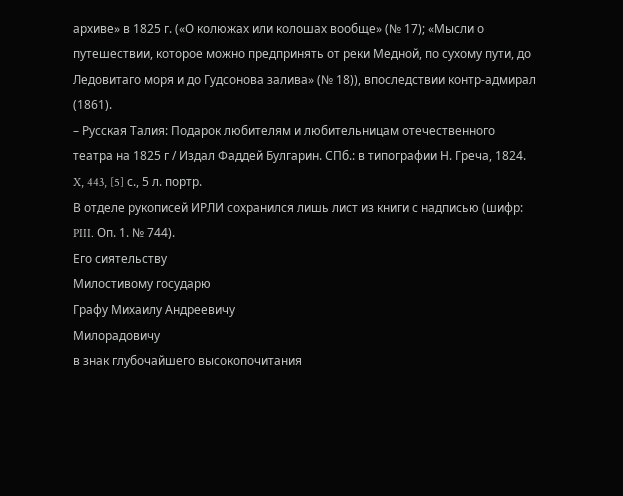архиве» в 1825 г. («О колюжах или колошах вообще» (№ 17); «Мысли о путешествии, которое можно предпринять от реки Медной, по сухому пути, до Ледовитаго моря и до Гудсонова залива» (№ 18)), впоследствии контр-адмирал (1861).
– Русская Талия: Подарок любителям и любительницам отечественного театра на 1825 г / Издал Фаддей Булгарин. СПб.: в типографии Н. Греча, 1824. X, 443, [5] с., 5 л. портр.
В отделе рукописей ИРЛИ сохранился лишь лист из книги с надписью (шифр: PIII. Оп. 1. № 744).
Его сиятельству
Милостивому государю
Графу Михаилу Андреевичу
Милорадовичу
в знак глубочайшего высокопочитания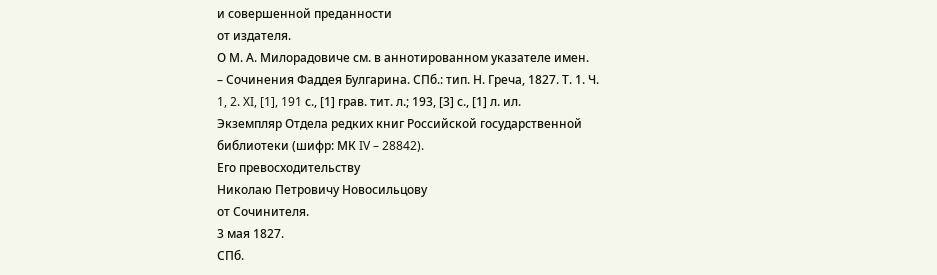и совершенной преданности
от издателя.
О М. А. Милорадовиче см. в аннотированном указателе имен.
– Сочинения Фаддея Булгарина. СПб.: тип. Н. Греча, 1827. Т. 1. Ч. 1, 2. XI, [1], 191 с., [1] грав. тит. л.; 193, [3] с., [1] л. ил.
Экземпляр Отдела редких книг Российской государственной библиотеки (шифр: МК IV – 28842).
Его превосходительству
Николаю Петровичу Новосильцову
от Сочинителя.
3 мая 1827.
СПб.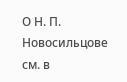О Н. П. Новосильцове см. в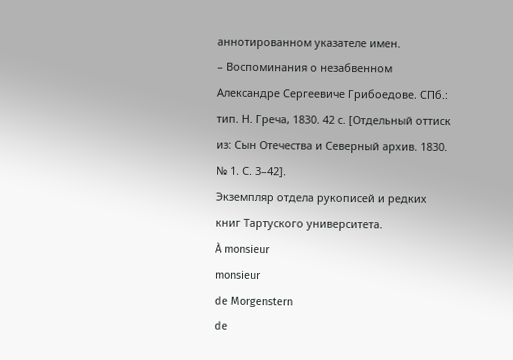аннотированном указателе имен.
– Воспоминания о незабвенном Александре Сергеевиче Грибоедове. СПб.: тип. Н. Греча, 1830. 42 с. [Отдельный оттиск из: Сын Отечества и Северный архив. 1830. № 1. С. 3–42].
Экземпляр отдела рукописей и редких книг Тартуского университета.
À monsieur
monsieur
de Morgenstern
de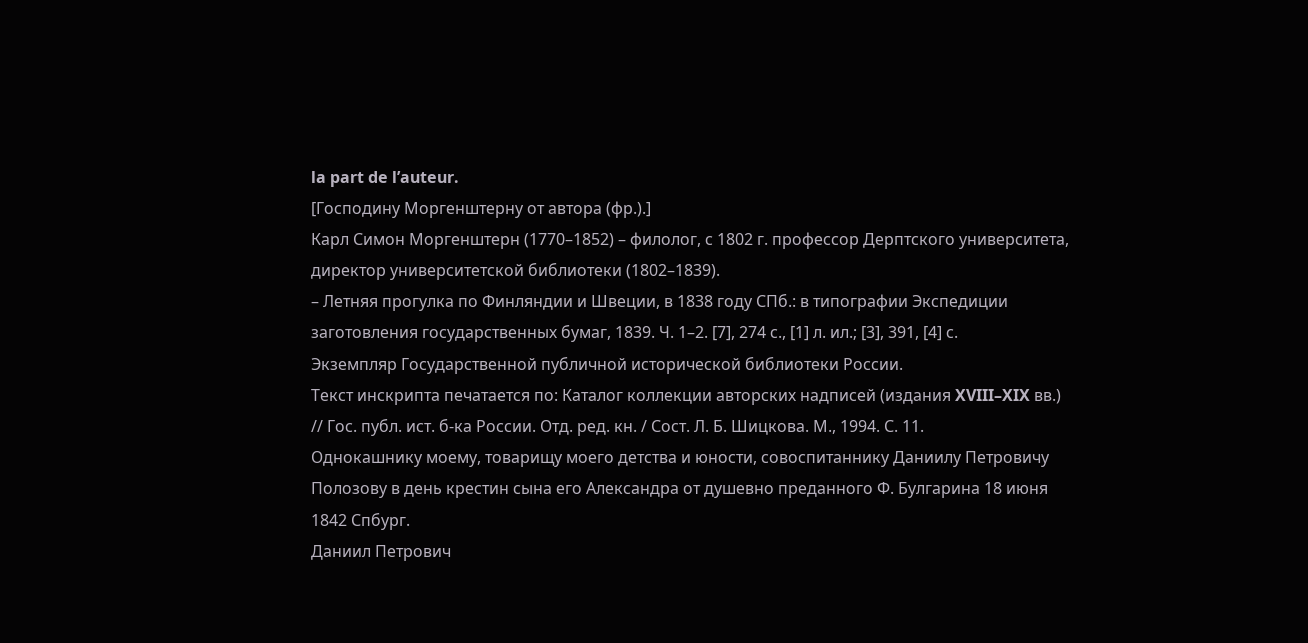la part de l’auteur.
[Господину Моргенштерну от автора (фр.).]
Карл Симон Моргенштерн (1770–1852) – филолог, с 1802 г. профессор Дерптского университета, директор университетской библиотеки (1802–1839).
– Летняя прогулка по Финляндии и Швеции, в 1838 году СПб.: в типографии Экспедиции заготовления государственных бумаг, 1839. Ч. 1–2. [7], 274 с., [1] л. ил.; [3], 391, [4] с.
Экземпляр Государственной публичной исторической библиотеки России.
Текст инскрипта печатается по: Каталог коллекции авторских надписей (издания XVIII–XIX вв.) // Гос. публ. ист. б-ка России. Отд. ред. кн. / Сост. Л. Б. Шицкова. М., 1994. С. 11.
Однокашнику моему, товарищу моего детства и юности, совоспитаннику Даниилу Петровичу Полозову в день крестин сына его Александра от душевно преданного Ф. Булгарина 18 июня 1842 Спбург.
Даниил Петрович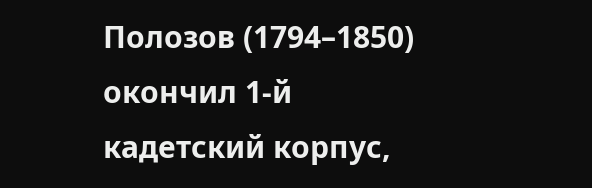Полозов (1794–1850) окончил 1-й кадетский корпус,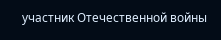участник Отечественной войны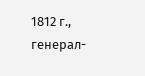1812 г., генерал-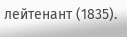лейтенант (1835).